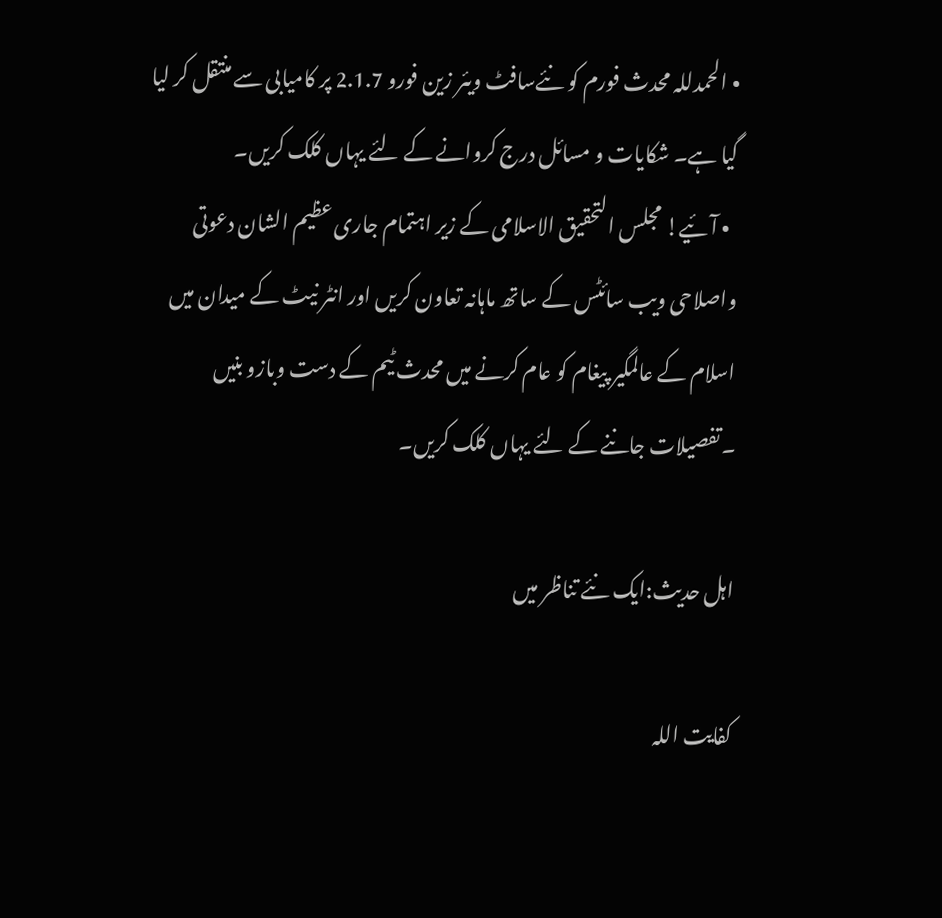• الحمدللہ محدث فورم کو نئےسافٹ ویئر زین فورو 2.1.7 پر کامیابی سے منتقل کر لیا گیا ہے۔ شکایات و مسائل درج کروانے کے لئے یہاں کلک کریں۔
  • آئیے! مجلس التحقیق الاسلامی کے زیر اہتمام جاری عظیم الشان دعوتی واصلاحی ویب سائٹس کے ساتھ ماہانہ تعاون کریں اور انٹر نیٹ کے میدان میں اسلام کے عالمگیر پیغام کو عام کرنے میں محدث ٹیم کے دست وبازو بنیں ۔تفصیلات جاننے کے لئے یہاں کلک کریں۔

اہل حدیث:ایک نئے تناظر میں

کفایت اللہ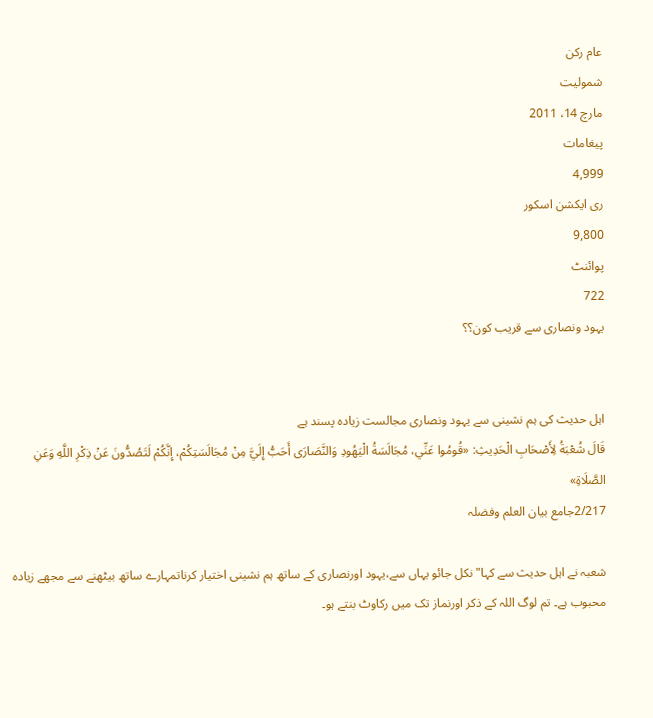عام رکن
شمولیت
مارچ 14، 2011
پیغامات
4,999
ری ایکشن اسکور
9,800
پوائنٹ
722
یہود ونصاری سے قریب کون؟؟


اہل حدیث کی ہم نشینی سے یہود ونصاری مجالست زیادہ پسند ہے
قَالَ شُعْبَةُ لِأَصْحَابِ الْحَدِيثِ: «قُومُوا عَنِّي، مُجَالَسَةُ الْيَهُودِ وَالنَّصَارَى أَحَبُّ إِلَيَّ مِنْ مُجَالَسَتِكُمْ، إِنَّكُمْ لَتَصُدُّونَ عَنْ ذِكْرِ اللَّهِ وَعَنِ الصَّلَاةِ»
2/217جامع بیان العلم وفضلہ

شعبہ نے اہل حدیث سے کہا"نکل جائو یہاں سے،یہود اورنصاری کے ساتھ ہم نشینی اختیار کرناتمہارے ساتھ بیٹھنے سے مجھے زیادہ محبوب ہے۔ تم لوگ اللہ کے ذکر اورنماز تک میں رکاوٹ بنتے ہو۔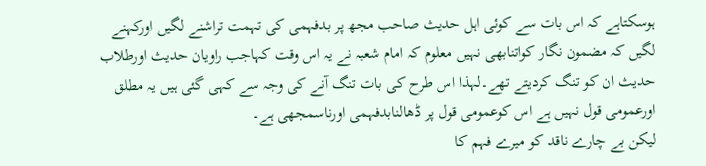ہوسکتاہے کہ اس بات سے کوئی اہل حدیث صاحب مجھ پر بدفہمی کی تہمت تراشنے لگیں اورکہنے لگیں کہ مضمون نگار کواتنابھی نہیں معلوم کہ امام شعبہ نے یہ اس وقت کہاجب راویان حدیث اورطلاب حدیث ان کو تنگ کردیتے تھے۔لہذا اس طرح کی بات تنگ آنے کی وجہ سے کہی گئی ہیں یہ مطلق اورعمومی قول نہیں ہے اس کوعمومی قول پر ڈھالنابدفہمی اورناسمجھی ہے۔
لیکن بے چارے ناقد کو میرے فہم کا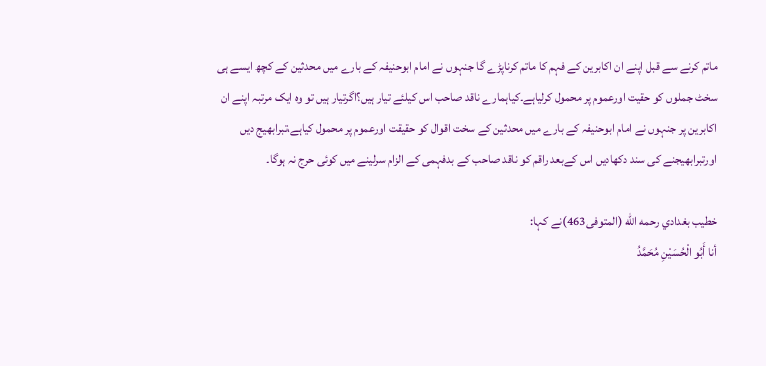ماتم کرنے سے قبل اپنے ان اکابرین کے فہم کا ماتم کرناپڑے گا جنہوں نے امام ابوحنیفہ کے بارے میں محدثین کے کچھ ایسے ہی سخٹ جملوں کو حقیت اورعموم پر محمول کرلیاہے۔کیاہمارے ناقد صاحب اس کیلئے تیار ہیں؟اگرتیار ہیں تو وہ ایک مرتبہ اپنے ان اکابرین پر جنہوں نے امام ابوحنیفہ کے بارے میں محدثین کے سخت اقوال کو حقیقت اورعموم پر محمول کیاہے،تبرابھیج دیں اورتبرابھیجنے کی سند دکھادیں اس کےبعد راقم کو ناقد صاحب کے بدفہمی کے الزام سرلینے میں کوئی حرج نہ ہوگا۔

خطيب بغدادي رحمه الله (المتوفى463)نے کہا:
أنا أَبُو الْحُسَيْنِ مُحَمَّدُ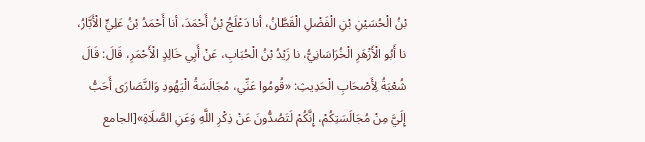بْنُ الْحُسَيْنِ بْنِ الْفَضْلِ الْقَطَّانُ، أنا دَعْلَجُ بْنُ أَحْمَدَ، أنا أَحْمَدُ بْنُ عَلِيٍّ الْأَبَّارُ، نا أَبُو الْأَزْهَرِ الْخُرَاسَانِيُّ، نا زَيْدُ بْنُ الْحُبَابِ، عَنْ أَبِي خَالِدٍ الْأَحْمَرِ، قَالَ: قَالَ شُعْبَةُ لِأَصْحَابِ الْحَدِيثِ: «قُومُوا عَنِّي، مُجَالَسَةُ الْيَهُودِ وَالنَّصَارَى أَحَبُّ إِلَيَّ مِنْ مُجَالَسَتِكُمْ، إِنَّكُمْ لَتَصُدُّونَ عَنْ ذِكْرِ اللَّهِ وَعَنِ الصَّلَاةِ»[الجامع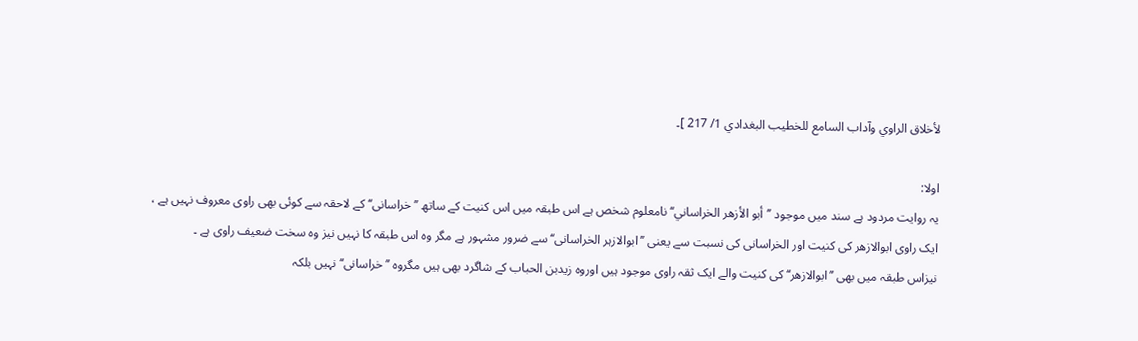لأخلاق الراوي وآداب السامع للخطيب البغدادي 1/ 217 ]۔

اولا:
یہ روایت مردود ہے سند میں موجود ’’أبو الأزهر الخراساني‘‘ نامعلوم شخص ہے اس طبقہ میں اس کنیت کے ساتھ ’’خراسانی‘‘ کے لاحقہ سے کوئی بھی راوی معروف نہیں ہے ، ایک راوی ابوالازھر کی کنیت اور الخراسانی کی نسبت سے یعنی ’’ابوالازہر الخراسانی‘‘ سے ضرور مشہور ہے مگر وہ اس طبقہ کا نہیں نیز وہ سخت ضعیف راوی ہے ۔
نیزاس طبقہ میں بھی ’’ابوالازھر‘‘ کی کنیت والے ایک ثقہ راوی موجود ہیں اوروہ زیدبن الحباب کے شاگرد بھی ہیں مگروہ ’’خراسانی‘‘ نہیں بلکہ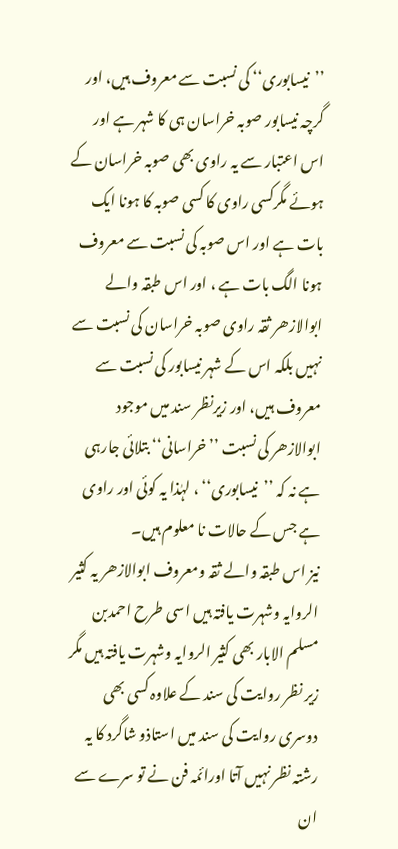’’نیسابوری‘‘ کی نسبت سے معروف ہیں، اور گرچہ نیسابور صوبہ خراسان ہی کا شہر ہے اور اس اعتبار سے یہ راوی بھی صوبہ خراسان کے ہوئے مگرکسی راوی کا کسی صوبہ کا ہونا ایک بات ہے اور اس صوبہ کی نسبت سے معروف ہونا الگ بات ہے ، اور اس طبقہ والے ابوالازھر ثقہ راوی صوبہ خراسان کی نسبت سے نہیں بلکہ اس کے شہر نیسابور کی نسبت سے معروف ہیں، اور زیرنظر سند میں موجود ابوالازھر کی نسبت ’’خراسانی‘‘ بتلائی جارہی ہے نہ کہ ’’نیسابوری‘‘ ، لہٰذا یہ کوئی اور راوی ہے جس کے حالات نا معلوم ہیں۔
نیز اس طبقہ والے ثقہ ومعروف ابوالازھر یہ کثیر الروایہ وشہرت یافتہ ہیں اسی طرح احمدبن مسلم الابار بھی کثیر الروایہ وشہرت یافتہ ہیں مگر زیر نظر روایت کی سند کے علاوہ کسی بھی دوسری روایت کی سند میں استاذو شاگرد کا یہ رشتہ نظر نہیں آتا اورائمہ فن نے تو سرے سے ان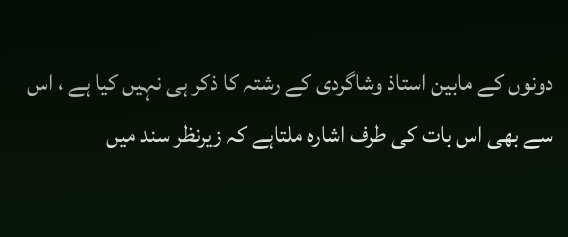دونوں کے مابین استاذ وشاگردی کے رشتہ کا ذکر ہی نہیں کیا ہے ، اس سے بھی اس بات کی طرف اشارہ ملتاہے کہ زیرنظر سند میں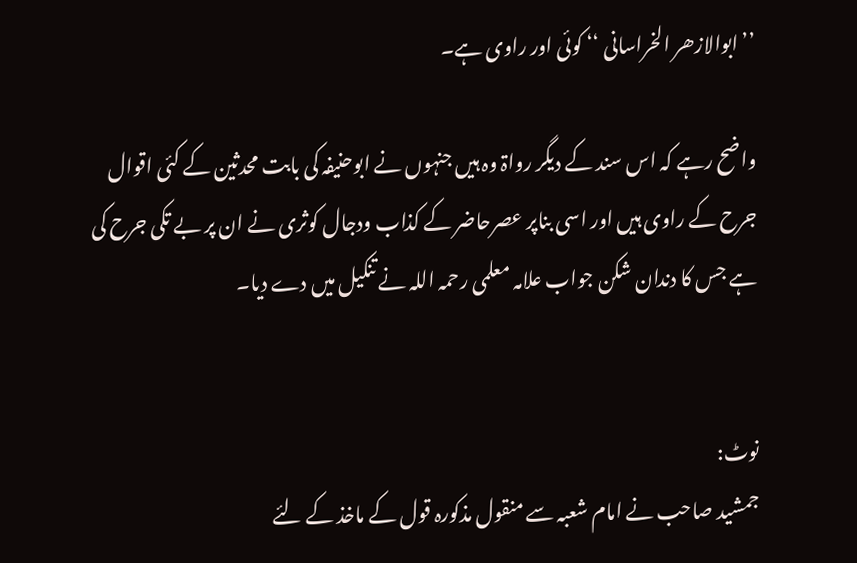’’ابوالازھر الخراسانی ‘‘ کوئی اور راوی ہے۔

واضح رہے کہ اس سند کے دیگر رواۃ وہ ہیں جنہوں نے ابوحنیفہ کی بابت محدثین کے کئی اقوال جرح کے راوی ہیں اور اسی بناپر عصرحاضر کے کذاب ودجال کوثری نے ان پر بے تکی جرح کی ہے جس کا دندان شکن جواب علامہ معلمی رحمہ اللہ نے تنکیل میں دے دیا۔


نوٹ:
جمشید صاحب نے امام شعبہ سے منقول مذکورہ قول کے ماخذ کے لئے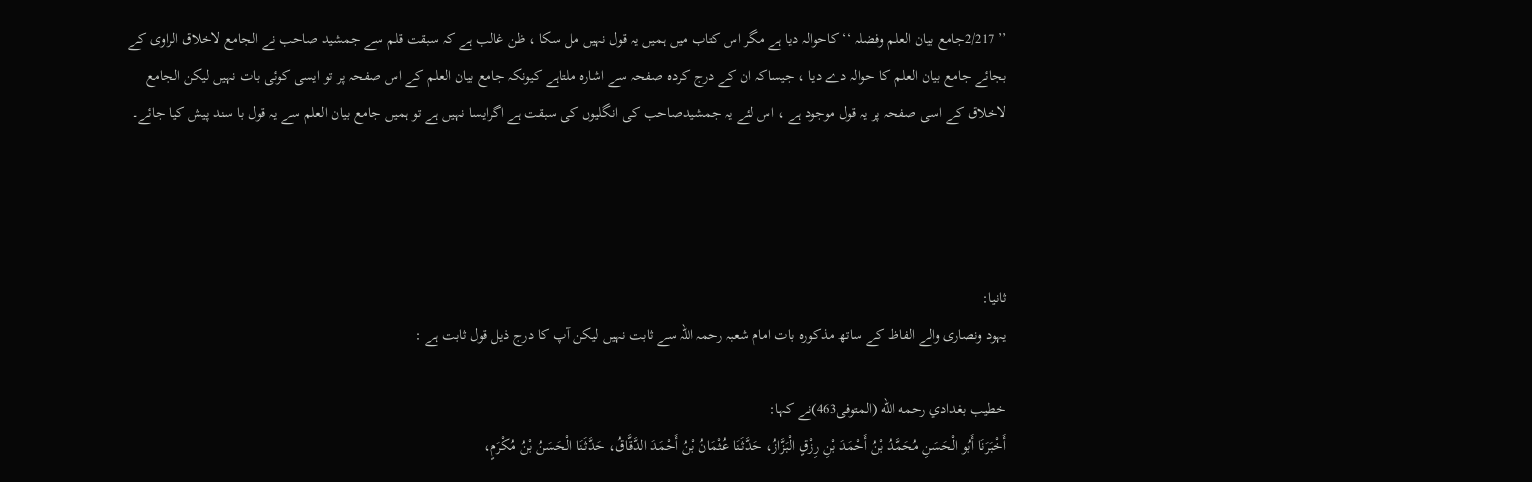’’ 2/217جامع بیان العلم وفضلہ ‘‘ کاحوالہ دیا ہے مگر اس کتاب میں ہمیں یہ قول نہیں مل سکا ، ظن غالب ہے کہ سبقت قلم سے جمشید صاحب نے الجامع لاخلاق الراوی کے بجائے جامع بیان العلم کا حوالہ دے دیا ، جیساکہ ان کے درج کردہ صفحہ سے اشارہ ملتاہے کیونکہ جامع بیان العلم کے اس صفحہ پر تو ایسی کوئی بات نہیں لیکن الجامع لاخلاق کے اسی صفحہ پر یہ قول موجود ہے ، اس لئے یہ جمشیدصاحب کی انگلیوں کی سبقت ہے اگرایسا نہیں ہے تو ہمیں جامع بیان العلم سے یہ قول با سند پیش کیا جائے۔




ثانیا:
یہود ونصاری والے الفاظ کے ساتھ مذکورہ بات امام شعبہ رحمہ اللہ سے ثابت نہیں لیکن آپ کا درج ذیل قول ثابت ہے :

خطيب بغدادي رحمه الله (المتوفى463)نے کہا:
أَخْبَرَنَا أَبُو الْحَسَنِ مُحَمَّدُ بْنُ أَحْمَدَ بْنِ رِزْقٍ الْبَزَّازُ، حَدَّثَنَا عُثْمَانُ بْنُ أَحْمَدَ الدَّقَّاقُ، حَدَّثَنَا الْحَسَنُ بْنُ مُكْرَمٍ،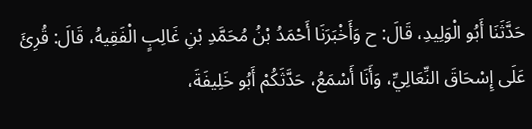حَدَّثَنَا أَبُو الْوَلِيدِ، قَالَ: ح وَأَخْبَرَنَا أَحْمَدُ بْنُ مُحَمَّدِ بْنِ غَالِبٍ الْفَقِيهُ، قَالَ: قُرِئَ عَلَى إِسْحَاقَ النِّعَالِيِّ، وَأَنَا أَسْمَعُ، حَدَّثَكُمْ أَبُو خَلِيفَةَ،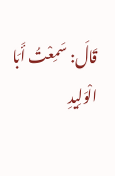قَالَ: سَمِعْتُ أَبَا الْوَلِيدِ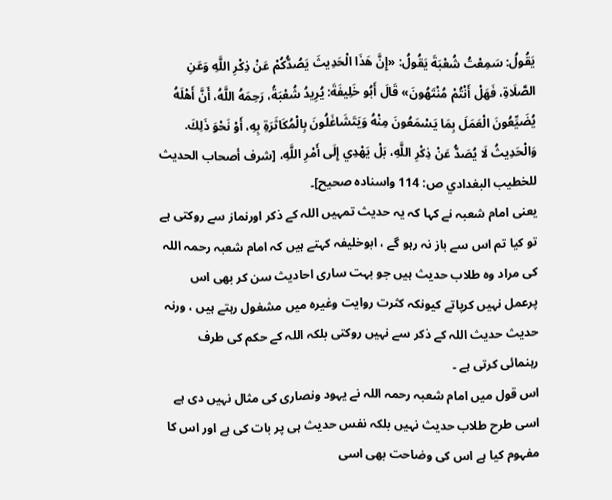يَقُولُ: سَمِعْتُ شُعْبَةَ يَقُولُ: «إِنَّ هَذَا الْحَدِيثَ يَصُدُّكُمْ عَنْ ذِكْرِ اللَّهِ وَعَنِ الصَّلَاةِ، فَهَلْ أَنْتُمْ مُنْتَهُونَ» قَالَ أَبُو خَلِيفَةَ: يُرِيدُ شُعْبَةُ، رَحِمَهُ اللَّهُ، أَنَّ أَهْلَهُ يُضَيِّعُونَ الْعَمَلَ بِمَا يَسْمَعُونَ مِنْهُ وَيَتَشَاغَلُونَ بِالْمُكَاثَرَةِ بِهِ، أَوْ نَحْوَ ذَلِكَ. وَالْحَدِيثُ لَا يُصَدُّ عَنْ ذِكْرِ اللَّهِ، بَلْ يَهْدِي إِلَى أَمْرِ اللَّهِ، [شرف أصحاب الحديث للخطيب البغدادي ص: 114 واسنادہ صحیح]۔
یعنی امام شعبہ نے کہا کہ یہ حدیث تمہیں اللہ کے ذکر اورنماز سے روکتی ہے تو کیا تم اس سے باز نہ رہو گے ، ابوخلیفہ کہتے ہیں کہ امام شعبہ رحمہ اللہ کی مراد وہ طلاب حدیث ہیں جو بہت ساری احادیث سن کر بھی اس پرعمل نہیں کرپاتے کیونکہ کثرت روایت وغیرہ میں مشغول رہتے ہیں ، ورنہ حدیث حدیث اللہ کے ذکر سے نہیں روکتی بلکہ اللہ کے حکم کی طرف رہنمائی کرتی ہے ۔
اس قول میں امام شعبہ رحمہ اللہ نے یہود ونصاری کی مثال نہیں دی ہے اسی طرح طلاب حدیث نہیں بلکہ نفس حدیث ہی پر بات کی ہے اور اس کا مفہوم کیا ہے اس کی وضاحت بھی اسی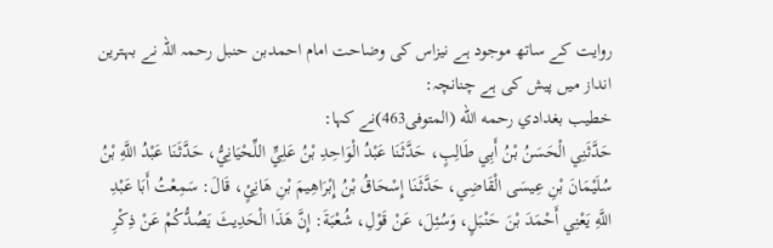روایت کے ساتھ موجود ہے نیزاس کی وضاحت امام احمدبن حنبل رحمہ اللہ نے بہترین انداز میں پیش کی ہے چنانچہ:
خطيب بغدادي رحمه الله (المتوفى463)نے کہا:
حَدَّثَنِي الْحَسَنُ بْنُ أَبِي طَالِبٍ، حَدَّثَنَا عَبْدُ الْوَاحِدِ بْنُ عَلِيٍّ اللِّحْيَانِيُّ، حَدَّثَنَا عَبْدُ اللَّهِ بْنُ سُلَيْمَانَ بْنِ عِيسَى الْقَاضِي، حَدَّثَنَا إِسْحَاقُ بْنُ إِبْرَاهِيمَ بْنِ هَانِئٍ، قَالَ: سَمِعْتُ أَبَا عَبْدِ اللَّهِ يَعْنِي أَحْمَدَ بْنَ حَنْبَلٍ، وَسُئِلَ، عَنْ قَوْلِ، شُعْبَةَ: إِنَّ هَذَا الْحَدِيثَ يَصُدُّكُمْ عَنْ ذِكْرِ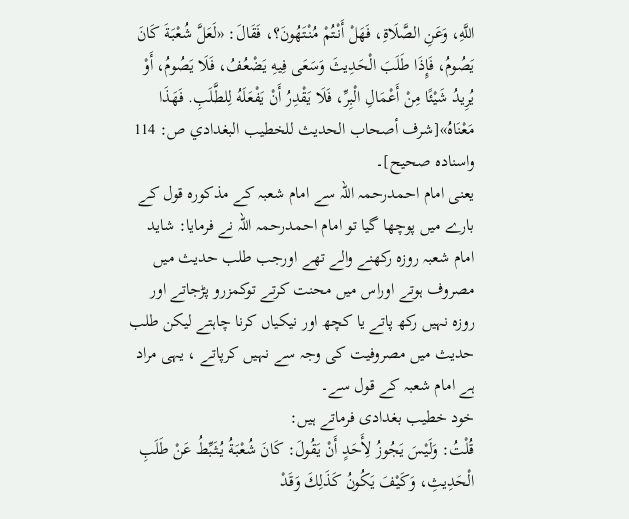اللَّهِ، وَعَنِ الصَّلَاةِ، فَهَلْ أَنْتُمْ مُنْتَهُونَ؟، فَقَالَ: «لَعَلَّ شُعْبَةَ كَانَ يَصُومُ، فَإِذَا طَلَبَ الْحَدِيثَ وَسَعَى فِيهِ يَضْعُفُ، فَلَا يَصُومُ، أَوْ يُرِيدُ شَيْئًا مِنْ أَعْمَالِ الْبِرِّ، فَلَا يَقْدِرُ أَنْ يَفْعَلَهُ لِلطَّلَبِ. فَهَذَا مَعْنَاهُ»[شرف أصحاب الحديث للخطيب البغدادي ص: 114 واسنادہ صحیح]۔
یعنی امام احمدرحمہ اللہ سے امام شعبہ کے مذکورہ قول کے بارے میں پوچھا گیا تو امام احمدرحمہ اللہ نے فرمایا: شاید امام شعبہ روزہ رکھنے والے تھے اورجب طلب حدیث میں مصروف ہوتے اوراس میں محنت کرتے توکمزرو پڑجاتے اور روزہ نہیں رکھ پاتے یا کچھ اور نیکیاں کرنا چاہتے لیکن طلب حدیث میں مصروفیت کی وجہ سے نہیں کرپاتے ، یہی مراد ہے امام شعبہ کے قول سے۔
خود خطیب بغدادی فرماتے ہیں:
قُلْتُ: وَلَيْسَ يَجُوزُ لِأَحَدٍ أَنْ يَقُولَ: كَانَ شُعْبَةُ يُثَبِّطُ عَنْ طَلَبِ الْحَدِيثِ، وَكَيْفَ يَكُونُ كَذَلِكَ وَقَدْ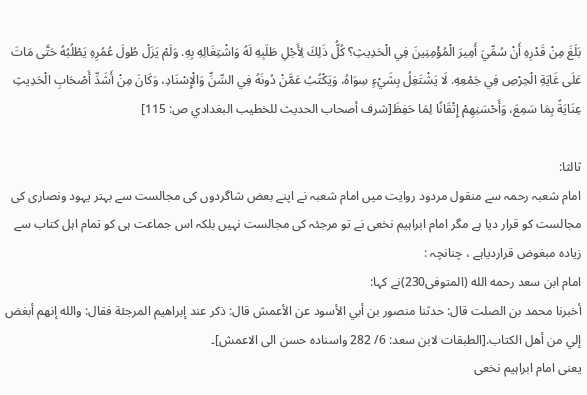بَلَغَ مِنْ قَدْرِهِ أَنْ سُمِّيَ أَمِيرَ الْمُؤْمِنِينَ فِي الْحَدِيثِ؟ كُلُّ ذَلِكَ لِأَجْلِ طَلَبِهِ لَهُ وَاشْتِغَالِهِ بِهِ. وَلَمْ يَزَلْ طُولَ عُمُرِهِ يَطْلُبُهُ حَتَّى مَاتَ عَلَى غَايَةِ الْحِرْصِ فِي جَمْعِهِ. لَا يَشْتَغِلُ بِشَيْءٍ سِوَاهُ، وَيَكْتُبُ عَمَّنْ دُونَهُ فِي السِّنِّ وَالْإِسْنَادِ، وَكَانَ مِنْ أَشَدِّ أَصْحَابِ الْحَدِيثِ عِنَايَةً بِمَا سَمِعَ، وَأَحْسَنِهِمْ إِتْقَانًا لِمَا حَفِظَ[شرف أصحاب الحديث للخطيب البغدادي ص: 115]

ثالثا:
امام شعبہ رحمہ سے منقول مردود روایت میں امام شعبہ نے اپنے بعض شاگردوں کی مجالست سے بہتر یہود ونصاری کی مجالست کو قرار دیا ہے مگر امام ابراہیم نخعی نے تو مرجئہ کی مجالست نہیں بلکہ اس جماعت ہی کو تمام اہل کتاب سے زیادہ مبغوض قراردیاہے ، چنانچہ :
امام ابن سعد رحمه الله (المتوفى230)نے کہا:
أخبرنا محمد بن الصلت قال: حدثنا منصور بن أبي الأسود عن الأعمش قال: ذكر عند إبراهيم المرجئة فقال: والله إنهم أبغض إلي من أهل الكتاب.[الطبقات لابن سعد: 6/ 282 واسنادہ حسن الی الاعمش]۔
یعنی امام ابراہیم نخعی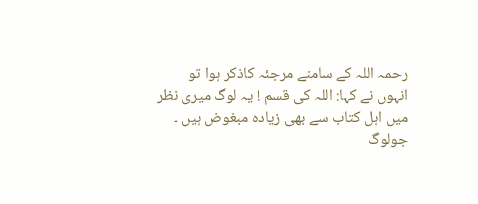رحمہ اللہ کے سامنے مرجئہ کاذکر ہوا تو انہوں نے کہا: اللہ کی قسم ! یہ لوگ میری نظر میں اہل کتاب سے بھی زیادہ مبغوض ہیں ۔
جولوگ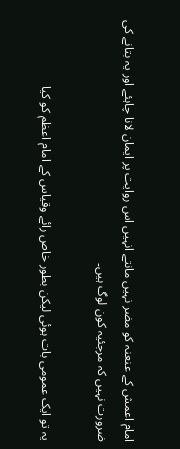امام اعمش کے عنعنہ کو مضر نہیں مانتے انہیں اس روایت پر ایمان لانا چاہئے اور یہ بتانے کی ضرورت نہیں کہ مرجئیہ کون لوگ ہیں۔

یہ تو ایک عمومی بات ہوئی لیکن بطور خاص رائے وقیاس کے امام اعظم کو کیا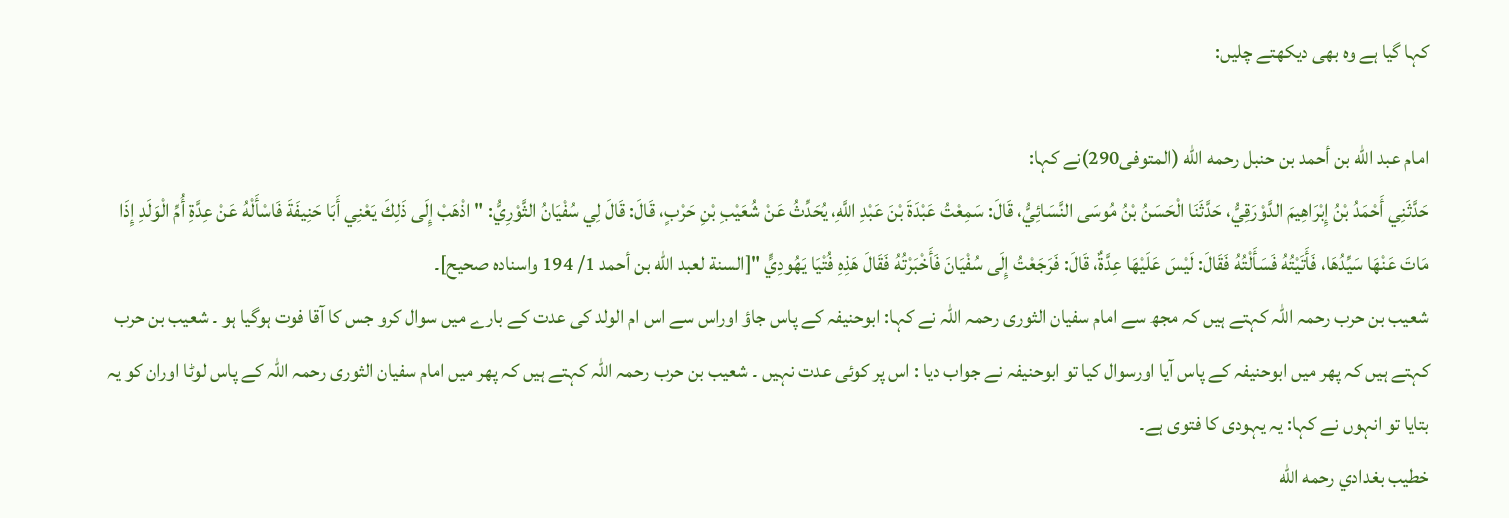کہا گیا ہے وہ بھی دیکھتے چلیں:

امام عبد الله بن أحمد بن حنبل رحمه الله (المتوفى290)نے کہا:
حَدَّثَنِي أَحْمَدُ بْنُ إِبْرَاهِيمَ الدَّوْرَقِيُّ، حَدَّثَنَا الْحَسَنُ بْنُ مُوسَى النَّسَائِيُّ، قَالَ: سَمِعْتُ عَبْدَةَ بْنَ عَبْدِ اللَّهِ، يُحَدِّثُ عَنْ شُعَيْبِ بْنِ حَرْبٍ، قَالَ: قَالَ لِي سُفْيَانُ الثَّوْرِيُّ: " اذْهَبْ إِلَى ذَلِكَ يَعْنِي أَبَا حَنِيفَةَ فَاسْأَلْهُ عَنْ عِدَّةِ أُمِّ الْوَلَدِ إِذَا مَاتَ عَنْهَا سَيِّدُهَا، فَأَتَيْتُهُ فَسَأَلْتُهُ فَقَالَ: لَيْسَ عَلَيْهَا عِدَّةٌ، قَالَ: فَرَجَعْتُ إِلَى سُفْيَانَ فَأَخْبَرْتُهُ فَقَالَ هَذِهِ فُتْيَا يَهُودِيٍّ "[السنة لعبد الله بن أحمد 1/ 194 واسنادہ صحیح]۔
شعیب بن حرب رحمہ اللہ کہتے ہیں کہ مجھ سے امام سفیان الثوری رحمہ اللہ نے کہا: ابوحنیفہ کے پاس جاؤ اوراس سے اس ام الولد کی عدت کے بارے میں سوال کرو جس کا آقا فوت ہوگیا ہو ۔ شعیب بن حرب کہتے ہیں کہ پھر میں ابوحنیفہ کے پاس آیا اورسوال کیا تو ابوحنیفہ نے جواب دیا : اس پر کوئی عدت نہیں ۔ شعیب بن حرب رحمہ اللہ کہتے ہیں کہ پھر میں امام سفیان الثوری رحمہ اللہ کے پاس لوٹا اوران کو یہ بتایا تو انہوں نے کہا: یہ یہودی کا فتوی ہے۔
خطيب بغدادي رحمه الله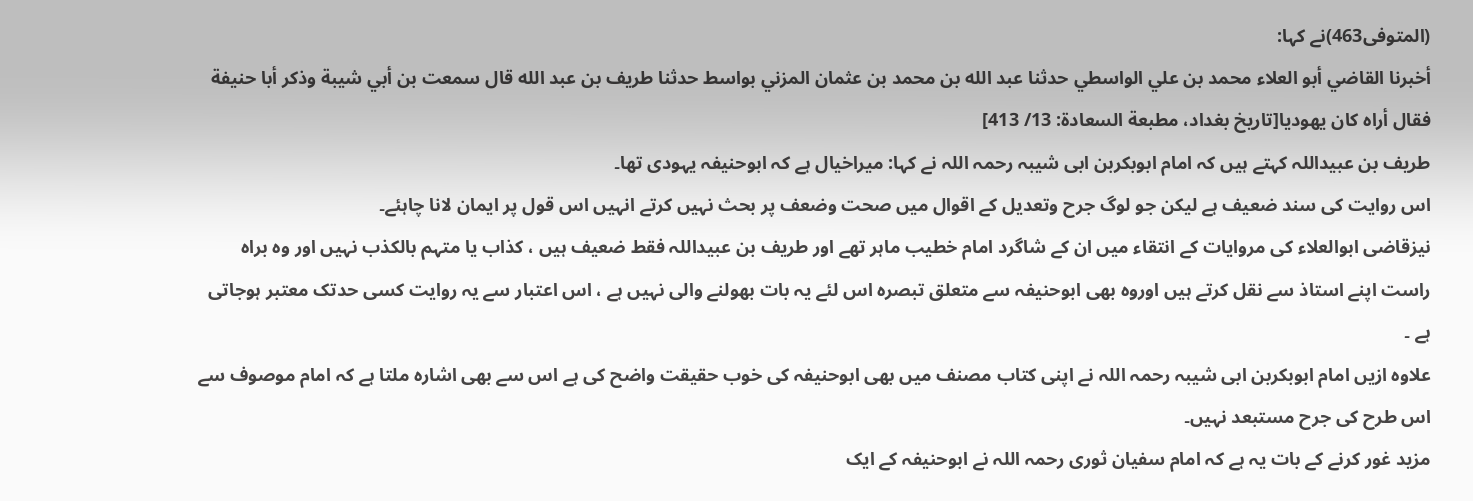(المتوفى463)نے کہا:
أخبرنا القاضي أبو العلاء محمد بن علي الواسطي حدثنا عبد الله بن محمد بن عثمان المزني بواسط حدثنا طريف بن عبد الله قال سمعت بن أبي شيبة وذكر أبا حنيفة فقال أراه كان يهوديا[تاريخ بغداد، مطبعة السعادة: 13/ 413]
طریف بن عبیداللہ کہتے ہیں کہ امام ابوبکربن ابی شیبہ رحمہ اللہ نے کہا: میراخیال ہے کہ ابوحنیفہ یہودی تھا۔
اس روایت کی سند ضعیف ہے لیکن جو لوگ جرح وتعدیل کے اقوال میں صحت وضعف پر بحث نہیں کرتے انہیں اس قول پر ایمان لانا چاہئے۔
نیزقاضی ابوالعلاء کی مروایات کے انتقاء میں ان کے شاگرد امام خطیب ماہر تھے اور طریف بن عبیداللہ فقط ضعیف ہیں ، کذاب یا متہم بالکذب نہیں اور وہ براہ راست اپنے استاذ سے نقل کرتے ہیں اوروہ بھی ابوحنیفہ سے متعلق تبصرہ اس لئے یہ بات بھولنے والی نہیں ہے ، اس اعتبار سے یہ روایت کسی حدتک معتبر ہوجاتی ہے ۔
علاوہ ازیں امام ابوبکربن ابی شیبہ رحمہ اللہ نے اپنی کتاب مصنف میں بھی ابوحنیفہ کی خوب حقیقت واضح کی ہے اس سے بھی اشارہ ملتا ہے کہ امام موصوف سے اس طرح کی جرح مستبعد نہیں۔
مزید غور کرنے کے بات یہ ہے کہ امام سفیان ثوری رحمہ اللہ نے ابوحنیفہ کے ایک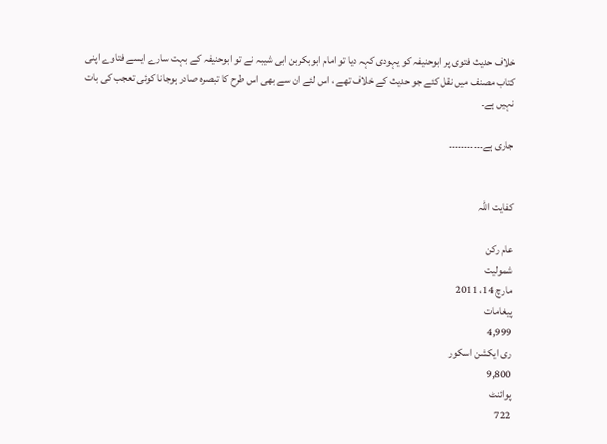خلاف حدیث فتوی پر ابوحنیفہ کو یہودی کہہ دیا تو امام ابوبکربن ابی شیبہ نے تو ابوحنیفہ کے بہت سارے ایسے فتاوے اپنی کتاب مصنف میں نقل کئے جو حدیث کے خلاف تھے ، اس لئے ان سے بھی اس طرح کا تبصرہ صادر ہوجانا کوئی تعجب کی بات نہیں ہے۔

جاری ہے۔۔۔۔۔۔۔۔۔۔۔


کفایت اللہ

عام رکن
شمولیت
مارچ 14، 2011
پیغامات
4,999
ری ایکشن اسکور
9,800
پوائنٹ
722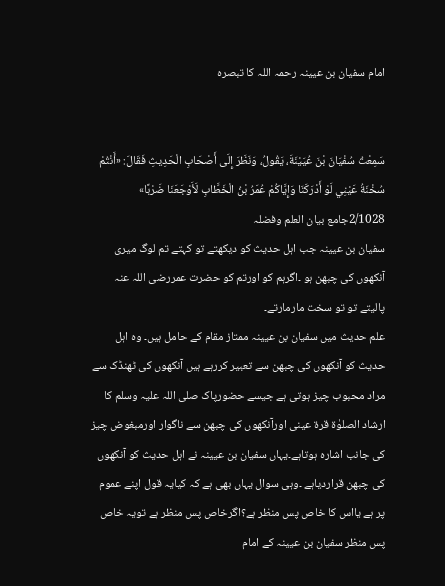امام سفیان بن عیینہ رحمہ اللہ کا تبصرہ


سَمِعْتُ سُفْيَانَ بْنَ عُيَيْنَةَ، يَقُولُ، وَنَظَرَ إِلَى أَصْحَابِ الْحَدِيثِ فَقَالَ: «أَنْتُمْ سُخْنَةُ عَيْنِي لَوْ أَدْرَكَنَا وَإِيَّاكُمْ عُمَرُ بْنُ الْخَطَّابِ لَأَوْجَعَنَا ضَرْبًا»
2/1028جامع بیان العلم وفضلہ
سفیان بن عیینہ جب اہل حدیث کو دیکھتے تو کہتے تم لوگ میری آنکھوں کی چبھن ہو ۔اگرہم کو اورتم کو حضرت عمررضی اللہ عنہ پالیتے تو تو سخت مارمارتے۔
علم حدیث میں سفیان بن عیینہ ممتاز مقام کے حامل ہیں۔ وہ اہل حدیث کو آنکھوں کی چبھن سے تعبیر کررہے ہیں آنکھوں کی ٹھنڈک سے مراد محبوب چیز ہوتی ہے جیسے حضورپاک صلی اللہ علیہ وسلم کا ارشاد الصلوٰۃ قرۃ عینی اورآنکھوں کی چبھن سے ناگوار اورمبغوض چیز کی جانب اشارہ ہوتاہے۔یہاں سفیان بن عیینہ نے اہل حدیث کو آنکھوں کی چبھن قراردیاہے ۔وہی سوال یہاں بھی ہے کہ کیایہ قول اپنے عموم پر ہے یااس کا خاص پس منظر ہے؟اگرخاص پس منظر ہے تویہ خاص پس منظر سفیان بن عیینہ کے امام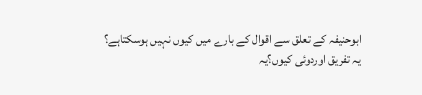ابوحنیفہ کے تعلق سے اقوال کے بارے میں کیوں نہیں ہوسکتاہے؟
یہ تفریق اوردوئی کیوں؟یہ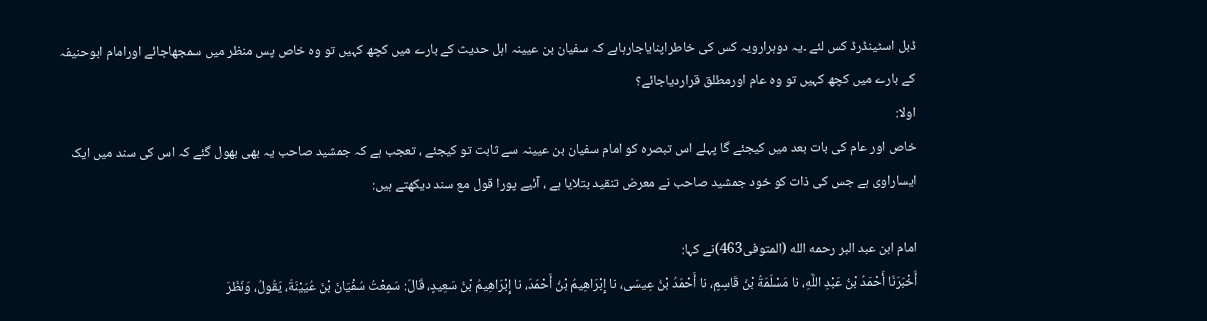ڈبل اسٹینڈرڈ کس لئے ۔یہ دوہرارویہ کس کی خاطراپنایاجارہاہے کہ سفیان بن عیینہ اہل حدیث کے بارے میں کچھ کہیں تو وہ خاص پس منظر میں سمجھاجائے اورامام ابوحنیفہ کے بارے میں کچھ کہیں تو وہ عام اورمطلق قراردیاجائے؟
اولا:
خاص اور عام کی بات بعد میں کیجئے گا پہلے اس تبصرہ کو امام سفیان بن عیینہ سے ثابت تو کیجئے ، تعجب ہے کہ جمشید صاحب یہ بھی بھول گئے کہ اس کی سند میں ایک ایساراوی ہے جس کی ذات کو خود جمشید صاحب نے معرض تنقید بتلایا ہے ، آئیے پورا قول مع سند دیکھتے ہیں:

امام ابن عبد البر رحمه الله (المتوفى463)نے کہا:
أَخْبَرَنَا أَحْمَدُ بْنُ عَبْدِ اللَّهِ، نا مَسْلَمَةُ بْنُ قَاسِمٍ، نا أَحْمَدُ بْنُ عِيسَى، نا إِبْرَاهِيمُ بْنُ أَحْمَدَ، نا إِبْرَاهِيمُ بْنُ سَعِيدٍ، قَالَ: سَمِعْتُ سُفْيَانَ بْنَ عُيَيْنَةَ، يَقُولُ، وَنَظَرَ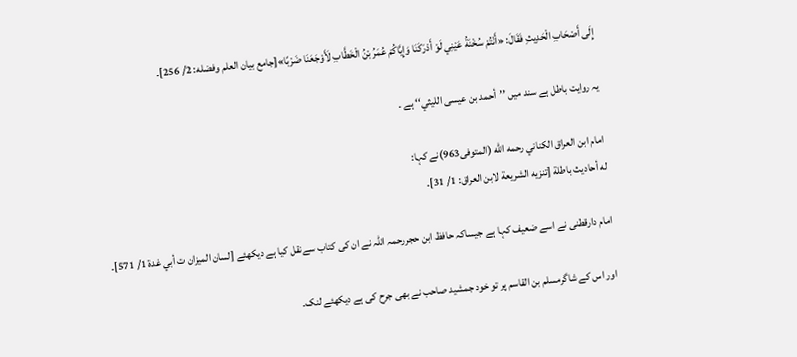إِلَى أَصْحَابِ الْحَدِيثِ فَقَالَ: «أَنْتُمْ سُخْنَةُ عَيْنِي لَوْ أَدْرَكَنَا وَإِيَّاكُمْ عُمَرُ بْنُ الْخَطَّابِ لَأَوْجَعَنَا ضَرْبًا»[جامع بيان العلم وفضله: 2/ 256]۔

یہ روایت باطل ہے سند میں ’’أحمد بن عيسى الليثي‘‘ ہے ۔

امام ابن العراق الكناني رحمه الله (المتوفى963)نے کہا:
له أحاديث باطلة [تنزيه الشريعة لابن العراق: 1/ 31]۔

امام دارقطنی نے اسے ضعیف کہا ہے جیساکہ حافظ ابن حجررحمہ اللہ نے ان کی کتاب سےنقل کیا ہے دیکھئے [لسان الميزان ت أبي غدة 1/ 571]۔

اور اس کے شاگرمسلم بن القاسم پر تو خود جمشید صاحب نے بھی جرح کی ہے دیکھئے لنک۔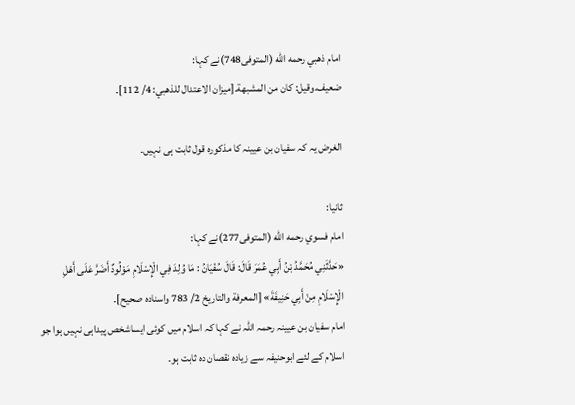امام ذهبي رحمه الله (المتوفى748)نے کہا:
ضعيف.وقيل: كان من المشبهة.[ميزان الاعتدال للذهبي: 4/ 112]۔

الغرض یہ کہ سفیان بن عیینہ کا مذکورہ قول ثابت ہی نہیں۔

ثانیا:
امام فسوي رحمه الله (المتوفى277)نے کہا:
«حَدَّثَنِي مُحَمَّدُ بْنُ أَبِي عُمَرَ قَالَ: قَالَ سُفْيَانُ : مَا وُلِدَ فِي الْإِسْلَامِ مَوْلُودٌ أَضَرَّ عَلَى أَهْلِ الْإِسْلَامِ مِنْ أَبِي حَنِيفَةَ» [المعرفة والتاريخ 2/ 783 واسنادہ صحیح]۔
امام سفیان بن عیینہ رحمہ اللہ نے کہا کہ اسلام میں کوئی ایساشخص پیداہی نہیں ہوا جو اسلام کے لئے ابوحنیفہ سے زیادہ نقصان دہ ثابت ہو۔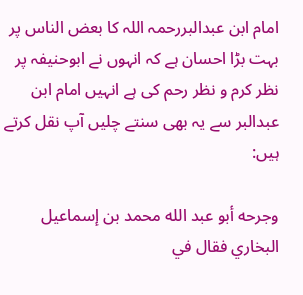امام ابن عبدالبررحمہ اللہ کا بعض الناس پر بہت بڑا احسان ہے کہ انہوں نے ابوحنیفہ پر نظر کرم و نظر رحم کی ہے انہیں امام ابن عبدالبر سے یہ بھی سنتے چلیں آپ نقل کرتے ہیں:

وجرحه أبو عبد الله محمد بن إسماعيل البخاري فقال في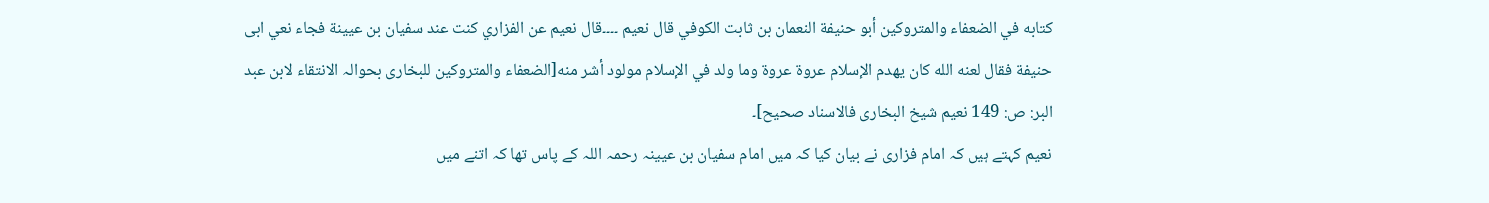كتابه في الضعفاء والمتروكين أبو حنيفة النعمان بن ثابت الكوفي قال نعيم ۔۔۔۔قال نعيم عن الفزاري كنت عند سفيان بن عيينة فجاء نعي ابى حنيفة فقال لعنه الله كان يهدم الإسلام عروة عروة وما ولد في الإسلام مولود أشر منه[الضعفاء والمتروكين للبخاری بحوالہ الانتقاء لابن عبد البر: ص: 149 نعیم شیخ البخاری فالاسناد صحیح]۔
نعیم کہتے ہیں کہ امام فزاری نے بیان کیا کہ میں امام سفیان بن عیینہ رحمہ اللہ کے پاس تھا کہ اتنے میں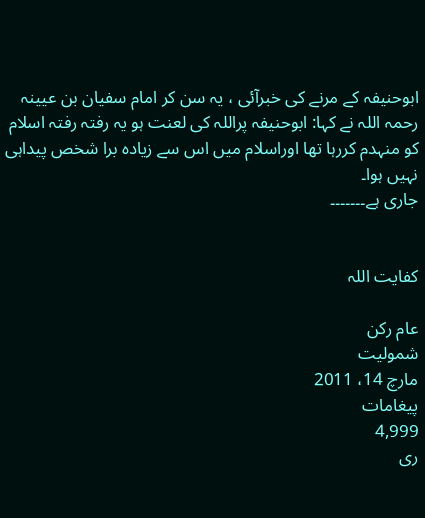ابوحنیفہ کے مرنے کی خبرآئی ، یہ سن کر امام سفیان بن عیینہ رحمہ اللہ نے کہا: ابوحنیفہ پراللہ کی لعنت ہو یہ رفتہ رفتہ اسلام کو منہدم کررہا تھا اوراسلام میں اس سے زیادہ برا شخص پیداہی نہیں ہوا۔
جاری ہے۔۔۔۔۔۔۔


کفایت اللہ

عام رکن
شمولیت
مارچ 14، 2011
پیغامات
4,999
ری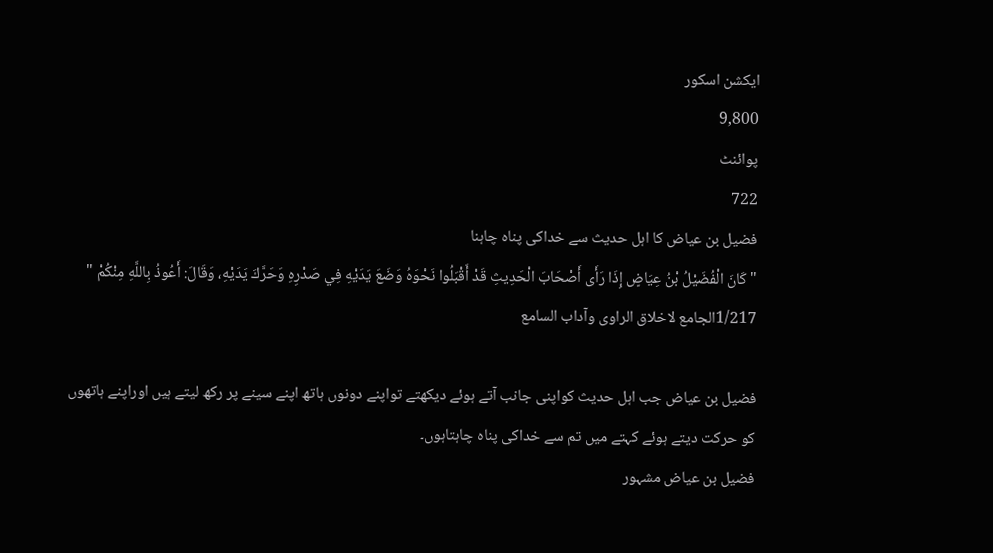ایکشن اسکور
9,800
پوائنٹ
722
فضیل بن عیاض کا اہل حدیث سے خداکی پناہ چاہنا
" كَانَ الْفُضَيْلُ بْنُ عِيَاضٍ إِذَا رَأَى أَصْحَابَ الْحَدِيثِ قَدْ أَقْبَلُوا نَحْوَهُ وَضَعَ يَدَيْهِ فِي صَدْرِهِ وَحَرَّكَ يَدَيْهِ، وَقَالَ: أَعُوذُ بِاللَّهِ مِنْكُمْ "
1/217الجامع لاخلاق الراوی وآداب السامع

فضیل بن عیاض جب اہل حدیث کواپنی جانب آتے ہوئے دیکھتے تواپنے دونوں ہاتھ اپنے سینے پر رکھ لیتے ہیں اوراپنے ہاتھوں کو حرکت دیتے ہوئے کہتے میں تم سے خداکی پناہ چاہتاہوں۔
فضیل بن عیاض مشہور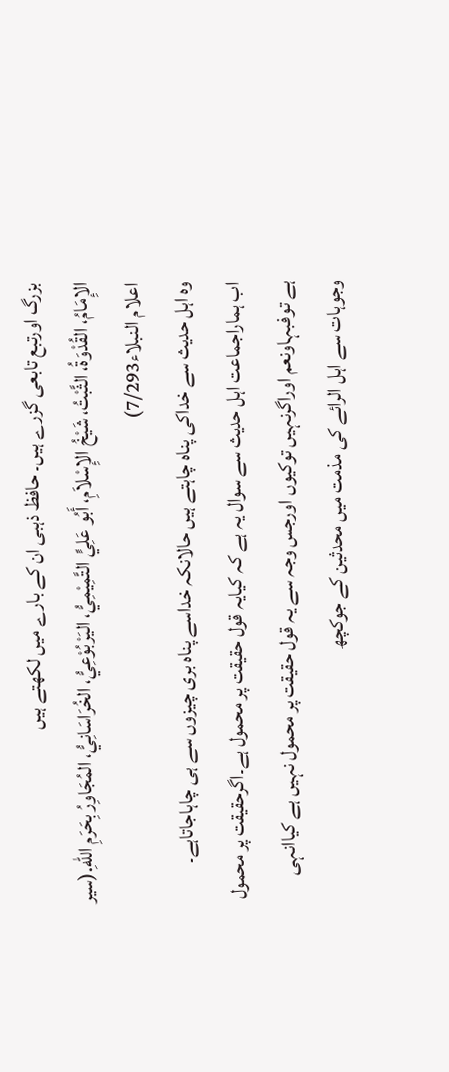بزرگ اورتبع تابعی گزرے ہیں۔ حافظ ذہبی ان کے بارے میں لکھتے ہیں
الإِمَامُ، القُدْوَةُ، الثَّبْتُ، شَيْخُ الإِسْلاَمِ، أَبُو عَلِيٍّ التَّمِيْمِيُّ، اليَرْبُوْعِيُّ، الخُرَاسَانِيُّ، المُجَاوِرُ بِحَرَمِ اللهِ.(سیر اعلام النبلاء7/293)
وہ اہل حدیث سے خداکی پناہ چاہتے ہیں حالانکہ خداسے پناہ بری چیزوں سے ہی چاہاجاتاہے۔
اب ہماراجماعت اہل حدیث سے سوال یہ ہے کہ کیایہ قول حقیقت پر محمول ہے۔اگرحقیقت پر محمول ہے توفبہاونعم اوراگرنہیں توکیوں اورجس وجہ سے یہ قول حقیقت پر محمول نہیں ہے کیاانہی وجوہات سے اہل الرائے کی مذمت میں محدثین کے جوکچھ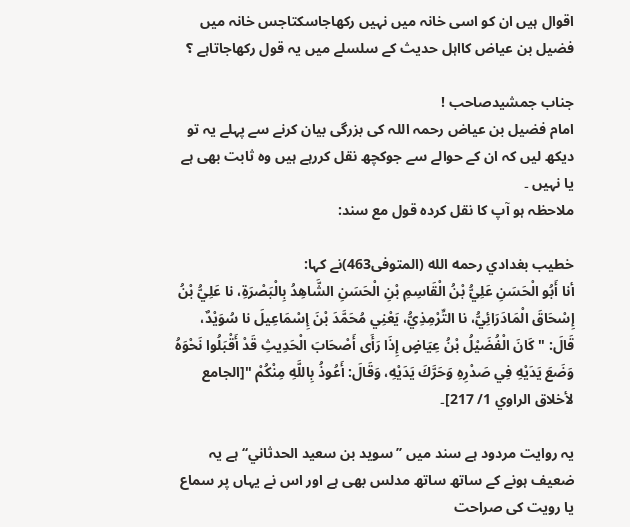اقوال ہیں ان کو اسی خانہ میں نہیں رکھاجاسکتاجس خانہ میں فضیل بن عیاض کااہل حدیث کے سلسلے میں یہ قول رکھاجاتاہے ؟

جناب جمشیدصاحب !
امام فضیل بن عیاض رحمہ اللہ کی بزرگی بیان کرنے سے پہلے یہ تو دیکھ لیں کہ ان کے حوالے سے جوکچھ نقل کررہے ہیں وہ ثابت بھی ہے یا نہیں ۔
ملاحظہ ہو آپ کا نقل کردہ قول مع سند:

خطيب بغدادي رحمه الله (المتوفى463)نے کہا:
أنا أَبُو الْحَسَنِ عَلِيُّ بْنُ الْقَاسِمِ بْنِ الْحَسَنِ الشَّاهِدُ بِالْبَصْرَةِ، نا عَلِيُّ بْنُ إِسْحَاقَ الْمَادَرَائِيُّ، نا التِّرْمِذِيُّ، يَعْنِي مُحَمَّدَ بْنَ إِسْمَاعِيلَ نا سُوَيْدٌ، قَالَ: " كَانَ الْفُضَيْلُ بْنُ عِيَاضٍ إِذَا رَأَى أَصْحَابَ الْحَدِيثِ قَدْ أَقْبَلُوا نَحْوَهُ وَضَعَ يَدَيْهِ فِي صَدْرِهِ وَحَرَّكَ يَدَيْهِ، وَقَالَ: أَعُوذُ بِاللَّهِ مِنْكُمْ "[الجامع لأخلاق الراوي 1/ 217]۔

یہ روایت مردود ہے سند میں ’’سويد بن سعيد الحدثاني‘‘ ہے یہ ضعیف ہونے کے ساتھ ساتھ مدلس بھی ہے اور اس نے یہاں پر سماع یا رویت کی صراحت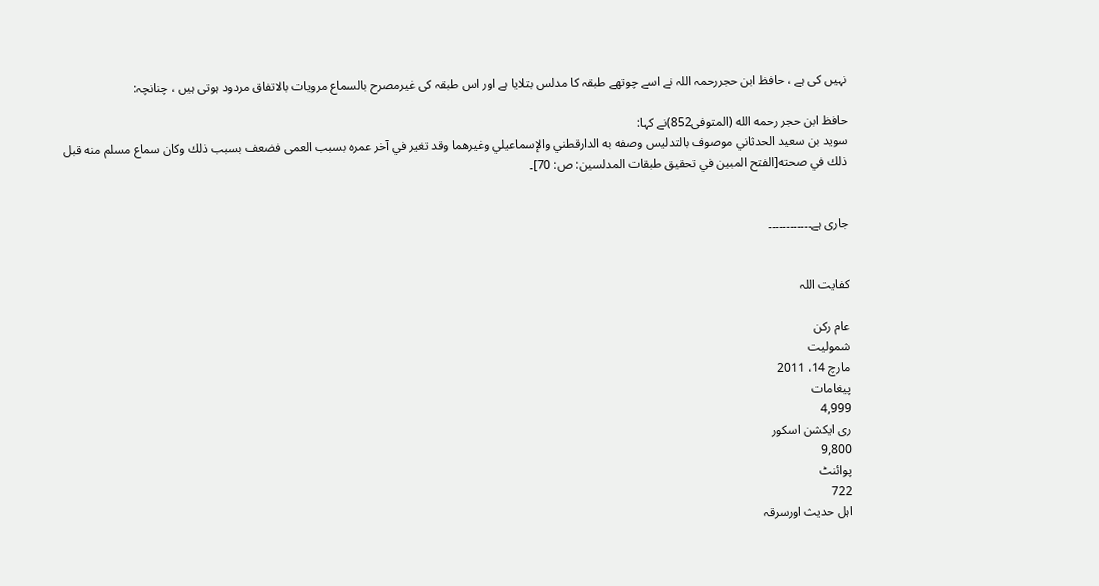نہیں کی ہے ، حافظ ابن حجررحمہ اللہ نے اسے چوتھے طبقہ کا مدلس بتلایا ہے اور اس طبقہ کی غیرمصرح بالسماع مرویات بالاتفاق مردود ہوتی ہیں ، چنانچہ:

حافظ ابن حجر رحمه الله (المتوفى852)نے کہا:
سويد بن سعيد الحدثاني موصوف بالتدليس وصفه به الدارقطني والإسماعيلي وغيرهما وقد تغير في آخر عمره بسبب العمى فضعف بسبب ذلك وكان سماع مسلم منه قبل ذلك في صحته[الفتح المبين في تحقيق طبقات المدلسين: ص: 70]۔


جاری ہے۔۔۔۔۔۔۔۔۔۔۔۔


کفایت اللہ

عام رکن
شمولیت
مارچ 14، 2011
پیغامات
4,999
ری ایکشن اسکور
9,800
پوائنٹ
722
اہل حدیث اورسرقہ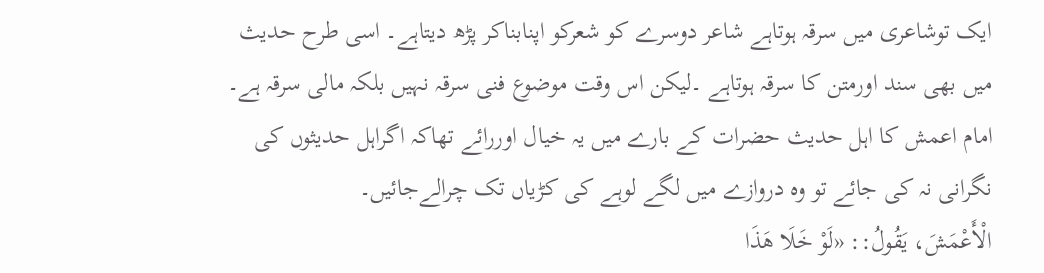ایک توشاعری میں سرقہ ہوتاہے شاعر دوسرے کو شعرکو اپنابناکر پڑھ دیتاہے۔ اسی طرح حدیث میں بھی سند اورمتن کا سرقہ ہوتاہے ۔لیکن اس وقت موضوع فنی سرقہ نہیں بلکہ مالی سرقہ ہے۔ امام اعمش کا اہل حدیث حضرات کے بارے میں یہ خیال اوررائے تھاکہ اگراہل حدیثوں کی نگرانی نہ کی جائے تو وہ دروازے میں لگے لوہے کی کڑیاں تک چرالےجائیں۔
الْأَعْمَشَ، يَقُولُ:: «لَوْ خَلَا هَذَا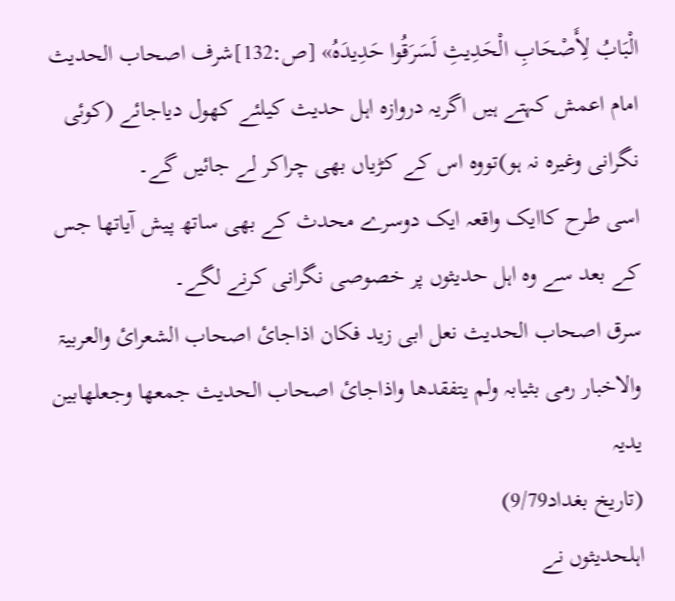الْبَابُ لِأَصْحَابِ الْحَدِيثِ لَسَرَقُوا حَدِيدَهُ» [ص:132]شرف اصحاب الحدیث
امام اعمش کہتے ہیں اگریہ دروازہ اہل حدیث کیلئے کھول دیاجائے (کوئی نگرانی وغیرہ نہ ہو)تووہ اس کے کڑیاں بھی چراکر لے جائیں گے۔
اسی طرح کاایک واقعہ ایک دوسرے محدث کے بھی ساتھ پیش آیاتھا جس کے بعد سے وہ اہل حدیثوں پر خصوصی نگرانی کرنے لگے۔
سرق اصحاب الحدیث نعل ابی زید فکان اذاجائ اصحاب الشعرائ والعربیۃ والاخبار رمی بثیابہ ولم یتفقدھا واذاجائ اصحاب الحدیث جمعھا وجعلھابین یدیہ
(تاریخ بغداد9/79)
اہلحدیثوں نے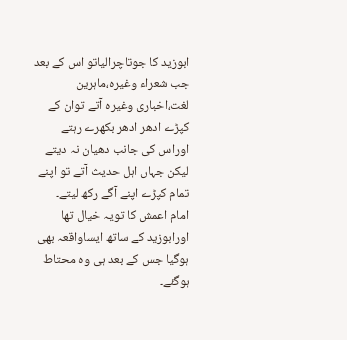ابوزید کا جوتاچرالیاتو اس کے بعد جب شعراء وغیرہ،ماہرین لغت،اخباری وغیرہ آتے توان کے کپڑے ادھر ادھر بکھرے رہتے اوراس کی جانب دھیان نہ دیتے لیکن جہاں اہل حدیث آتے تو اپنے تمام کپڑے اپنے آگے رکھ لیتے۔
امام اعمش کا تویہ خیال تھا اورابوزید کے ساتھ ایساواقعہ بھی ہوگیا جس کے بعد ہی وہ محتاط ہوگئے۔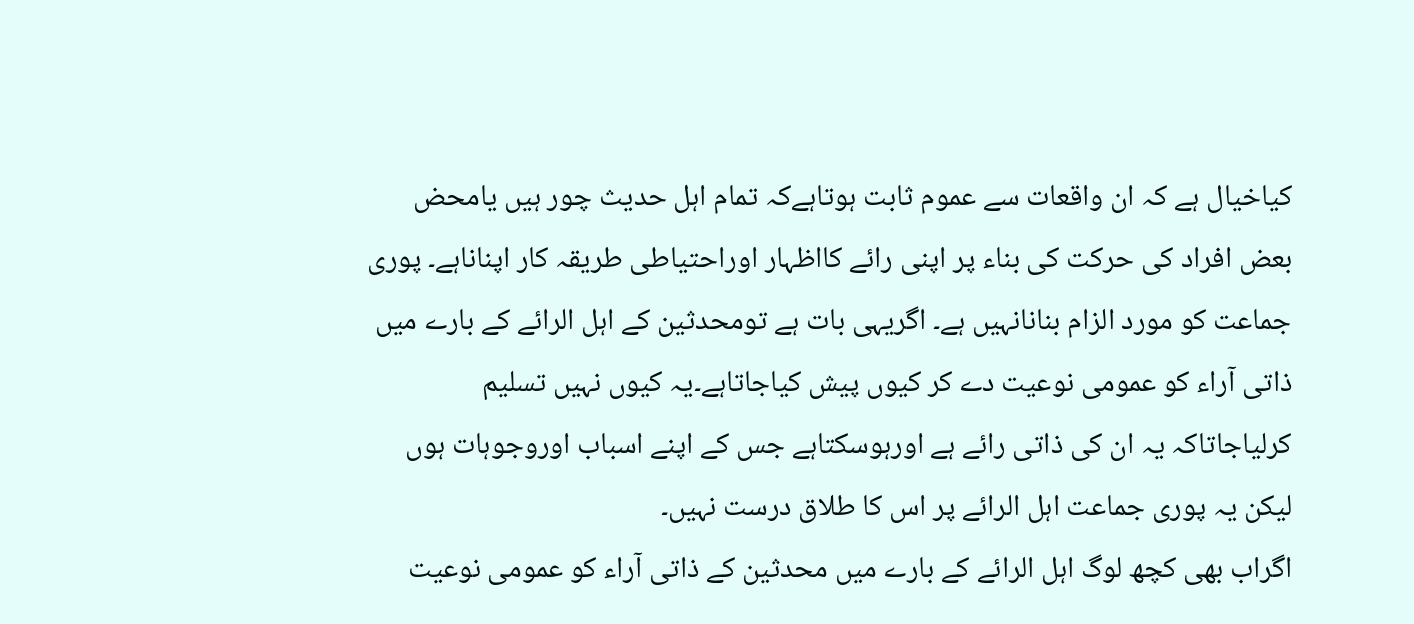کیاخیال ہے کہ ان واقعات سے عموم ثابت ہوتاہےکہ تمام اہل حدیث چور ہیں یامحض بعض افراد کی حرکت کی بناء پر اپنی رائے کااظہار اوراحتیاطی طریقہ کار اپناناہے۔ پوری جماعت کو مورد الزام بنانانہیں ہے۔ اگریہی بات ہے تومحدثین کے اہل الرائے کے بارے میں ذاتی آراء کو عمومی نوعیت دے کر کیوں پیش کیاجاتاہے۔یہ کیوں نہیں تسلیم کرلیاجاتاکہ یہ ان کی ذاتی رائے ہے اورہوسکتاہے جس کے اپنے اسباب اوروجوہات ہوں لیکن یہ پوری جماعت اہل الرائے پر اس کا طلاق درست نہیں۔
اگراب بھی کچھ لوگ اہل الرائے کے بارے میں محدثین کے ذاتی آراء کو عمومی نوعیت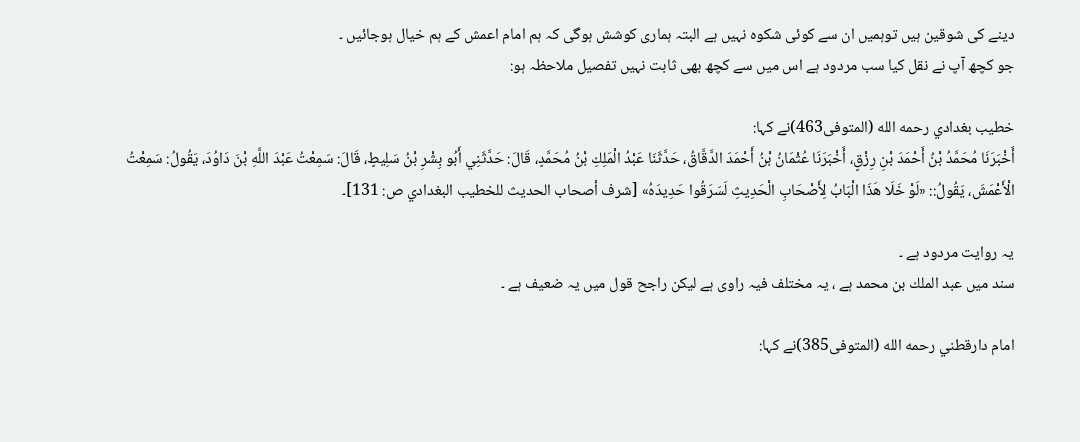دینے کی شوقین ہیں توہمیں ان سے کوئی شکوہ نہیں ہے البتہ ہماری کوشش ہوگی کہ ہم امام اعمش کے ہم خیال ہوجائیں ۔
جو کچھ آپ نے نقل کیا سب مردود ہے اس میں سے کچھ بھی ثابت نہیں تفصیل ملاحظہ ہو:

خطيب بغدادي رحمه الله (المتوفى463)نے کہا:
أَخْبَرَنَا مُحَمَّدُ بْنُ أَحْمَدَ بْنِ رِزْقٍ، أَخْبَرَنَا عُثْمَانُ بْنُ أَحْمَدَ الدَّقَّاقُ، حَدَّثَنَا عَبْدُ الْمَلِكِ بْنُ مُحَمَّدٍ، قَالَ: حَدَّثَنِي أَبُو بِشْرِ بْنُ سَلِيطٍ، قَالَ: سَمِعْتُ عَبْدَ اللَّهِ بْنَ دَاوُدَ، يَقُولُ: سَمِعْتُ الْأَعْمَشَ، يَقُولُ:: «لَوْ خَلَا هَذَا الْبَابُ لِأَصْحَابِ الْحَدِيثِ لَسَرَقُوا حَدِيدَهُ» [شرف أصحاب الحديث للخطيب البغدادي ص: 131]۔

یہ روایت مردود ہے ۔
سند میں عبد الملك بن محمد ہے ، یہ مختلف فیہ راوی ہے لیکن راجح قول میں یہ ضعیف ہے ۔

امام دارقطني رحمه الله (المتوفى385)نے کہا: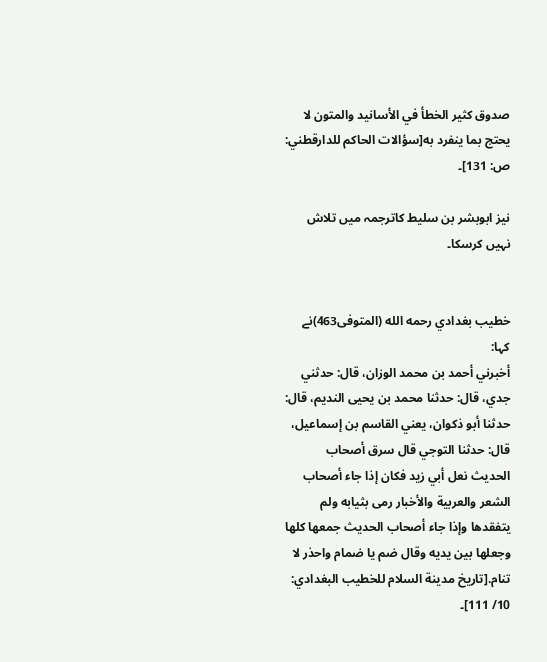صدوق كثير الخطأ في الأسانيد والمتون لا يحتج بما ينفرد به[سؤالات الحاكم للدارقطني: ص: 131]۔

نیز ابوبشر بن سلیط کاترجمہ میں تلاش نہیں کرسکا۔


خطيب بغدادي رحمه الله (المتوفى463)نے کہا:
أخبرني أحمد بن محمد الوزان، قال: حدثني جدي، قال: حدثنا محمد بن يحيى النديم، قال: حدثنا أبو ذكوان، يعني القاسم بن إسماعيل، قال: حدثنا التوجي قال سرق أصحاب الحديث نعل أبي زيد فكان إذا جاء أصحاب الشعر والعربية والأخبار رمى بثيابه ولم يتفقدها وإذا جاء أصحاب الحديث جمعها كلها وجعلها بين يديه وقال ضم يا ضمام واحذر لا تنام.[تاريخ مدينة السلام للخطيب البغدادي: 10/ 111]۔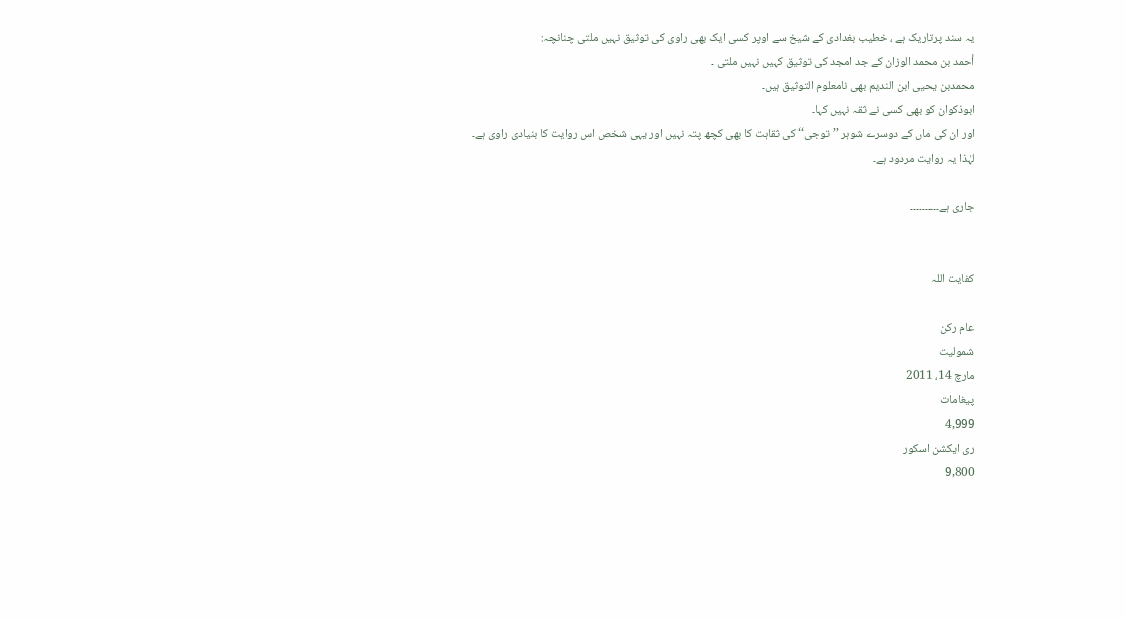یہ سند پرتاریک ہے ، خطیب بغدادی کے شیخ سے اوپر کسی ایک بھی راوی کی توثیق نہیں ملتی چنانچہ:
أحمد بن محمد الوزان کے جد امجد کی توثیق کہیں نہیں ملتی ۔
محمدبن یحیی ابن الندیم بھی نامعلوم التوثیق ہیں۔
ابوذکوان کو بھی کسی نے ثقہ نہیں کہا۔
اور ان کی ماں کے دوسرے شوہر ’’توجی‘‘ کی ثقاہت کا بھی کچھ پتہ نہیں اور یہی شخص اس روایت کا بنیادی راوی ہے۔
لہٰذا یہ روایت مردود ہے۔

جاری ہے۔۔۔۔۔۔۔۔۔۔


کفایت اللہ

عام رکن
شمولیت
مارچ 14، 2011
پیغامات
4,999
ری ایکشن اسکور
9,800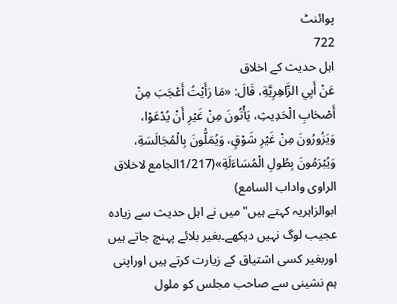پوائنٹ
722
اہل حدیث کے اخلاق
عَنْ أَبِي الزَّاهِرِيَّةِ، قَالَ: «مَا رَأَيْتُ أَعْجَبَ مِنْ أَصْحَابِ الْحَدِيثِ، يَأْتُونَ مِنْ غَيْرِ أَنْ يُدْعَوْا، وَيَزُورُونَ مِنْ غَيْرِ شَوْقٍ، وَيُمَلُّونَ بِالْمُجَالَسَةِ، وَيُبْرَمُونَ بِطُولِ الْمُسَاءَلَةِ»(1/217الجامع لاخلاق الراوی واداب السامع)
ابوالزاہریہ کہتے ہیں"میں نے اہل حدیث سے زیادہ عجیب لوگ نہیں دیکھے۔بغیر بلائے پہنچ جاتے ہیں اوربغیر کسی اشتیاق کے زیارت کرتے ہیں اوراپنی ہم نشینی سے صاحب مجلس کو ملول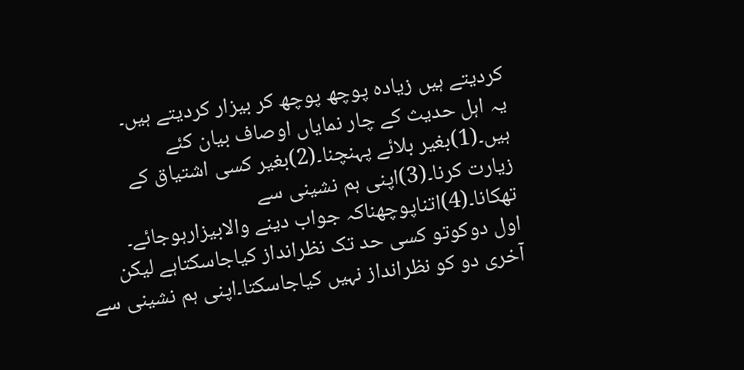کردیتے ہیں زیادہ پوچھ پوچھ کر بیزار کردیتے ہیں۔
یہ اہل حدیث کے چار نمایاں اوصاف بیان کئے ہیں۔(1)بغیر بلائے پہنچنا۔(2)بغیر کسی اشتیاق کے زیارت کرنا۔(3)اپنی ہم نشینی سے تھکانا۔(4)اتناپوچھناکہ جواب دینے والابیزارہوجائے۔
اول دوکوتو کسی حد تک نظرانداز کیاجاسکتاہے لیکن آخری دو کو نظرانداز نہیں کیاجاسکتا۔اپنی ہم نشینی سے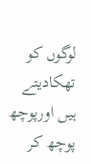لوگوں کو تھکادیتے ہیں اورپوچھ پوچھ کر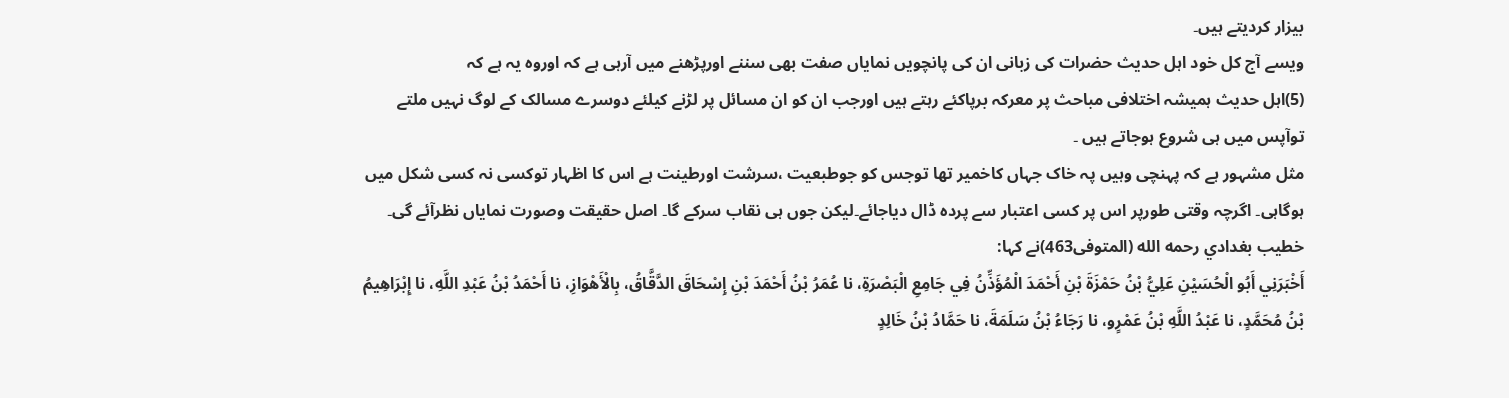بیزار کردیتے ہیں۔
ویسے آج کل خود اہل حدیث حضرات کی زبانی ان کی پانچویں نمایاں صفت بھی سننے اورپڑھنے میں آرہی ہے کہ اوروہ یہ ہے کہ
(5)اہل حدیث ہمیشہ اختلافی مباحث پر معرکہ برپاکئے رہتے ہیں اورجب ان کو ان مسائل پر لڑنے کیلئے دوسرے مسالک کے لوگ نہیں ملتے توآپس میں ہی شروع ہوجاتے ہیں ۔
مثل مشہور ہے کہ پہنچی وہیں پہ خاک جہاں کاخمیر تھا توجس کو جوطبعیت ،سرشت اورطینت ہے اس کا اظہار توکسی نہ کسی شکل میں ہوگاہی۔ اگرچہ وقتی طورپر اس پر کسی اعتبار سے پردہ ڈال دیاجائے۔لیکن جوں ہی نقاب سرکے گا۔ اصل حقیقت وصورت نمایاں نظرآئے گی۔
خطيب بغدادي رحمه الله (المتوفى463)نے کہا:
أَخْبَرَنِي أَبُو الْحُسَيْنِ عَلِيُّ بْنُ حَمْزَةَ بْنِ أَحْمَدَ الْمُؤَذِّنُ فِي جَامِعِ الْبَصْرَةِ، نا عُمَرُ بْنُ أَحْمَدَ بْنِ إِسْحَاقَ الدَّقَّاقُ، بِالْأَهْوَازِ، نا أَحْمَدُ بْنُ عَبْدِ اللَّهِ، نا إِبْرَاهِيمُ بْنُ مُحَمَّدٍ، نا عَبْدُ اللَّهِ بْنُ عَمْرٍو، نا رَجَاءُ بْنُ سَلَمَةَ، نا حَمَّادُ بْنُ خَالِدٍ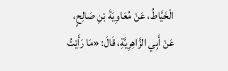الْخَيَّاطُ، عَنْ مُعَاوِيَةَ بْنِ صَالِحٍ، عَنْ أَبِي الزَّاهِرِيَّةِ، قَالَ: «مَا رَأَيْتُ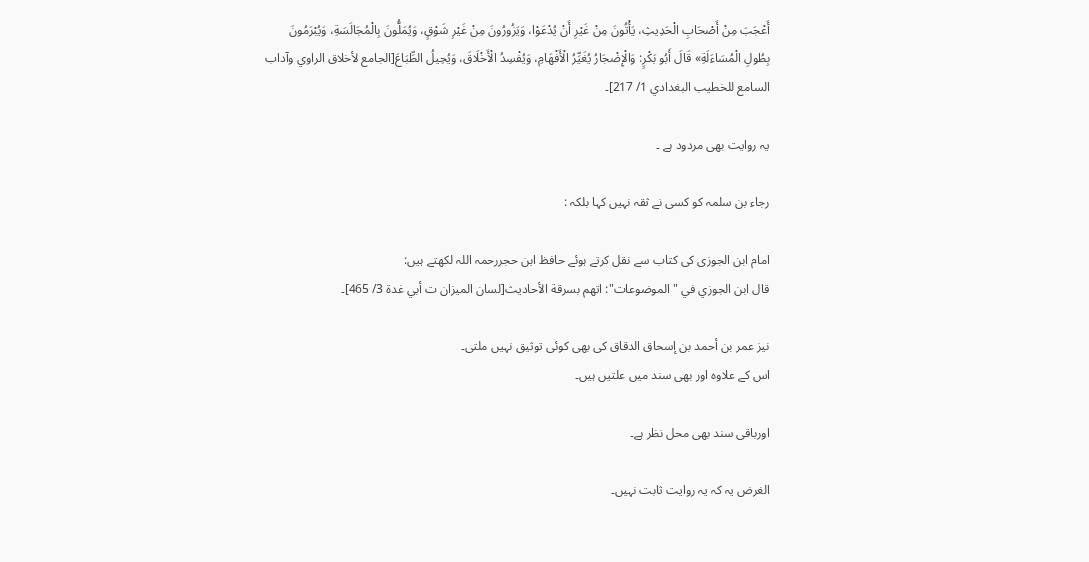أَعْجَبَ مِنْ أَصْحَابِ الْحَدِيثِ، يَأْتُونَ مِنْ غَيْرِ أَنْ يُدْعَوْا، وَيَزُورُونَ مِنْ غَيْرِ شَوْقٍ، وَيُمَلُّونَ بِالْمُجَالَسَةِ، وَيُبْرَمُونَ بِطُولِ الْمُسَاءَلَةِ» قَالَ أَبُو بَكْرٍ: وَالْإِضْجَارُ يُغَيِّرُ الْأَفْهَامِ، وَيُفْسِدُ الْأَخْلَاقَ، وَيُحِيلُ الطِّبَاعَ[الجامع لأخلاق الراوي وآداب السامع للخطيب البغدادي 1/ 217]۔

یہ روایت بھی مردود ہے ۔

رجاء بن سلمہ کو کسی نے ثقہ نہیں کہا بلکہ :

امام ابن الجوزی کی کتاب سے نقل کرتے ہوئے حافظ ابن حجررحمہ اللہ لکھتے ہیں:
قال ابن الجوزي في "الموضوعات": اتهم بسرقة الأحاديث[لسان الميزان ت أبي غدة 3/ 465]۔

نیز عمر بن أحمد بن إسحاق الدقاق کی بھی کوئی توثیق نہیں ملتی۔
اس کے علاوہ اور بھی سند میں علتیں ہیں۔

اورباقی سند بھی محل نظر ہے۔

الغرض یہ کہ یہ روایت ثابت نہیں۔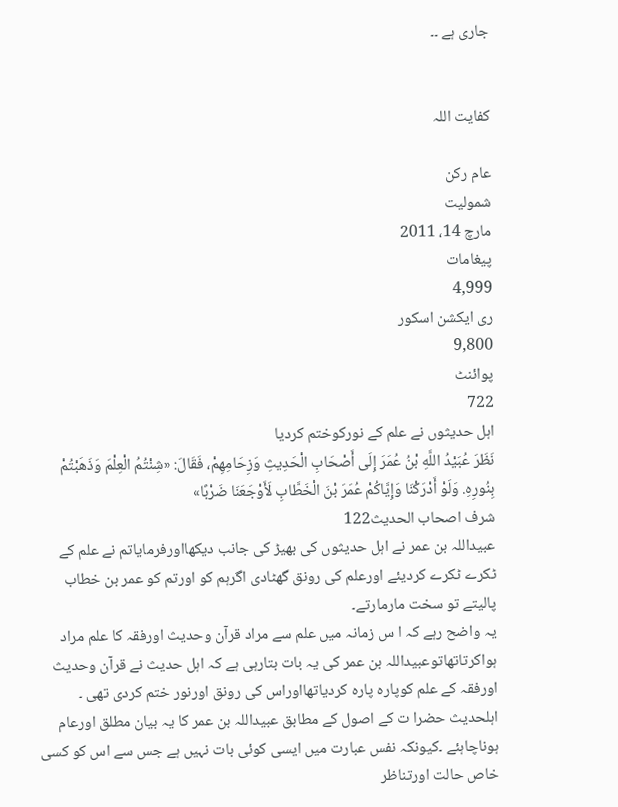جاری ہے ۔۔


کفایت اللہ

عام رکن
شمولیت
مارچ 14، 2011
پیغامات
4,999
ری ایکشن اسکور
9,800
پوائنٹ
722
اہل حدیثوں نے علم کے نورکوختم کردیا
نَظَرَ عُبَيْدُ اللَّهِ بْنُ عُمَرَ إِلَى أَصْحَابِ الْحَدِيثِ وَزِحَامِهِمْ، فَقَالَ: «شِنْتُمُ الْعِلْمَ وَذَهَبْتُمْ بِنُورِهِ. وَلَوْ أَدْرَكْنَا وَإِيَّاكُمْ عُمَرَ بْنَ الْخَطَّابِ لَأَوْجَعَنَا ضَرْبًا»
شرف اصحاب الحدیث122
عبیداللہ بن عمر نے اہل حدیثوں کی بھیڑ کی جانب دیکھااورفرمایاتم نے علم کے ٹکرے ٹکرے کردیئے اورعلم کی رونق گھٹادی اگرہم کو اورتم کو عمر بن خطاب پالیتے تو سخت مارمارتے۔
یہ واضح رہے کہ ا س زمانہ میں علم سے مراد قرآن وحدیث اورفقہ کا علم مراد ہواکرتاتھاتوعبیداللہ بن عمر کی یہ بات بتارہی ہے کہ اہل حدیث نے قرآن وحدیث اورفقہ کے علم کوپارہ پارہ کردیاتھااوراس کی رونق اورنور ختم کردی تھی ۔
اہلحدیث حضرا ت کے اصول کے مطابق عبیداللہ بن عمر کا یہ بیان مطلق اورعام ہوناچاہئے ۔کیونکہ نفس عبارت میں ایسی کوئی بات نہیں ہے جس سے اس کو کسی خاص حالت اورتناظر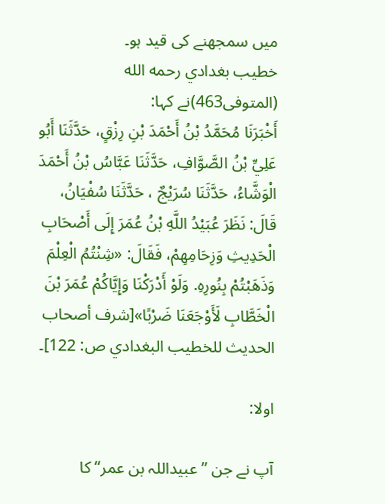میں سمجھنے کی قید ہو۔
خطيب بغدادي رحمه الله (المتوفى463)نے کہا:
أَخْبَرَنَا مُحَمَّدُ بْنُ أَحْمَدَ بْنِ رِزْقٍ، حَدَّثَنَا أَبُو عَلِيِّ بْنُ الصَّوَّافِ، حَدَّثَنَا عَبَّاسُ بْنُ أَحْمَدَ الْوَشَّاءُ، حَدَّثَنَا سُرَيْجٌ ، حَدَّثَنَا سُفْيَانُ، قَالَ: نَظَرَ عُبَيْدُ اللَّهِ بْنُ عُمَرَ إِلَى أَصْحَابِ الْحَدِيثِ وَزِحَامِهِمْ، فَقَالَ: «شِنْتُمُ الْعِلْمَ وَذَهَبْتُمْ بِنُورِهِ. وَلَوْ أَدْرَكْنَا وَإِيَّاكُمْ عُمَرَ بْنَ الْخَطَّابِ لَأَوْجَعَنَا ضَرْبًا»[شرف أصحاب الحديث للخطيب البغدادي ص: 122]۔

اولا:

آپ نے جن ’’عبیداللہ بن عمر‘‘ کا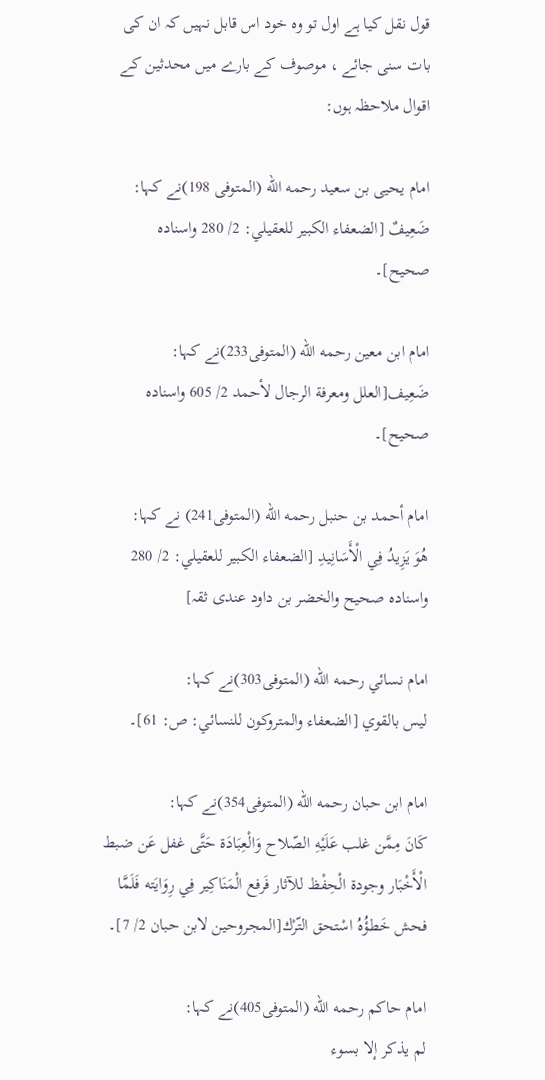قول نقل کیا ہے اول تو وہ خود اس قابل نہیں کہ ان کی بات سنی جائے ، موصوف کے بارے میں محدثین کے اقوال ملاحظہ ہوں:

امام يحيى بن سعيد رحمه الله (المتوفى 198)نے کہا:
ضَعِيفٌ [الضعفاء الكبير للعقيلي: 2/ 280 واسنادہ صحیح]۔

امام ابن معين رحمه الله (المتوفى233)نے کہا:
ضَعِيف[العلل ومعرفة الرجال لأحمد 2/ 605 واسنادہ صحیح]۔

امام أحمد بن حنبل رحمه الله (المتوفى241) نے کہا:
هُوَ يَزِيدُ فِي الْأَسَانِيدِ [الضعفاء الكبير للعقيلي: 2/ 280 واسنادہ صحیح والخضر بن داود عندی ثقہ]

امام نسائي رحمه الله (المتوفى303)نے کہا:
ليس بالقوي [الضعفاء والمتروكون للنسائي: ص: 61]۔

امام ابن حبان رحمه الله (المتوفى354)نے کہا:
كَانَ مِمَّن غلب عَلَيْهِ الصّلاح وَالْعِبَادَة حَتَّى غفل عَن ضبط الْأَخْبَار وجودة الْحِفْظ للآثار فَرفع الْمَنَاكِير فِي رِوَايَته فَلَمَّا فحش خَطؤُهُ اسْتحق التّرْك[المجروحين لابن حبان 2/ 7]۔

امام حاكم رحمه الله (المتوفى405)نے کہا:
لم يذكر إلا بسوء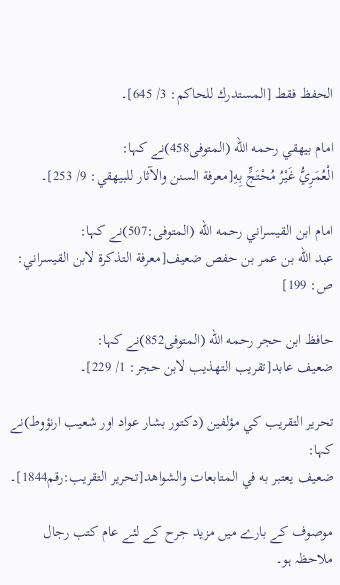الحفظ فقط [المستدرك للحاكم: 3/ 645]۔

امام بيهقي رحمه الله (المتوفى458)نے کہا:
الْعُمَرِيُّ غَيْرُ مُحْتَجٍّ بِهِ[معرفة السنن والآثار للبيهقي: 9/ 253]۔

امام ابن القيسراني رحمه الله (المتوفى:507)نے کہا:
عبد الله بن عمر بن حفص ضعيف[معرفة التذكرة لابن القيسراني: ص: 199]

حافظ ابن حجر رحمه الله (المتوفى852)نے کہا:
ضعيف عابد[تقريب التهذيب لابن حجر: 1/ 229]۔

تحرير التقريب كي مؤلفين (دكتور بشار عواد اور شعيب ارنؤوط)نے کہا:
ضعيف يعتبر به في المتابعات والشواهد[تحرير التقريب:رقم1844]۔

موصوف کے بارے میں مزید جرح کے لئے عام کتب رجال ملاحظہ ہو۔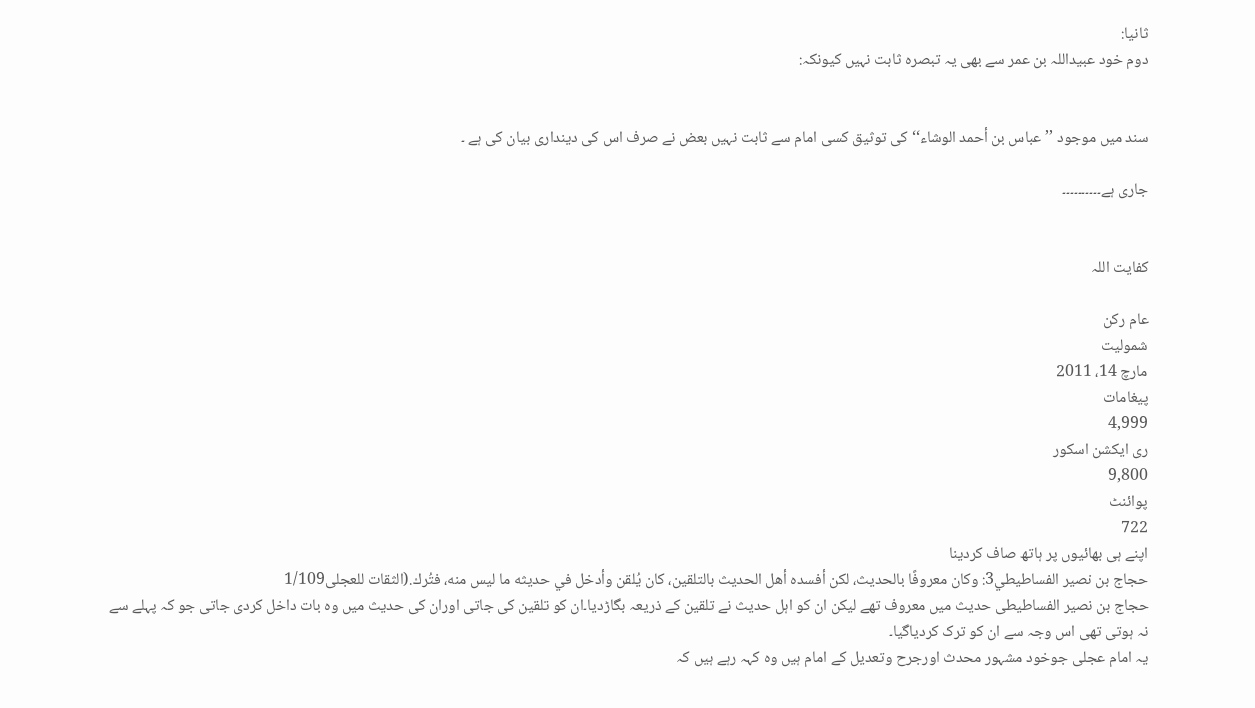ثانیا:
دوم خود عبیداللہ بن عمر سے بھی یہ تبصرہ ثابت نہیں کیونکہ:


سند میں موجود ’’عباس بن أحمد الوشاء‘‘ کی توثیق کسی امام سے ثابت نہیں بعض نے صرف اس کی دینداری بیان کی ہے ۔

جاری ہے۔۔۔۔۔۔۔۔۔۔


کفایت اللہ

عام رکن
شمولیت
مارچ 14، 2011
پیغامات
4,999
ری ایکشن اسکور
9,800
پوائنٹ
722
اپنے ہی بھائیوں پر ہاتھ صاف کردینا
حجاج بن نصير الفساطيطي3: وكان معروفًا بالحديث، لكن أفسده أهل الحديث بالتلقين، كان يُلقن وأدخل في حديثه ما ليس منه، فتُرك.(الثقات للعجلی1/109
حجاج بن نصیر الفساطیطی حدیث میں معروف تھے لیکن ان کو اہل حدیث نے تلقین کے ذریعہ بگاڑدیا۔ان کو تلقین کی جاتی اوران کی حدیث میں وہ بات داخل کردی جاتی جو کہ پہلے سے نہ ہوتی تھی اس وجہ سے ان کو ترک کردیاگیا۔
یہ امام عجلی جوخود مشہور محدث اورجرح وتعدیل کے امام ہیں وہ کہہ رہے ہیں کہ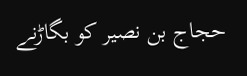حجاج بن نصیر کو بگاڑنے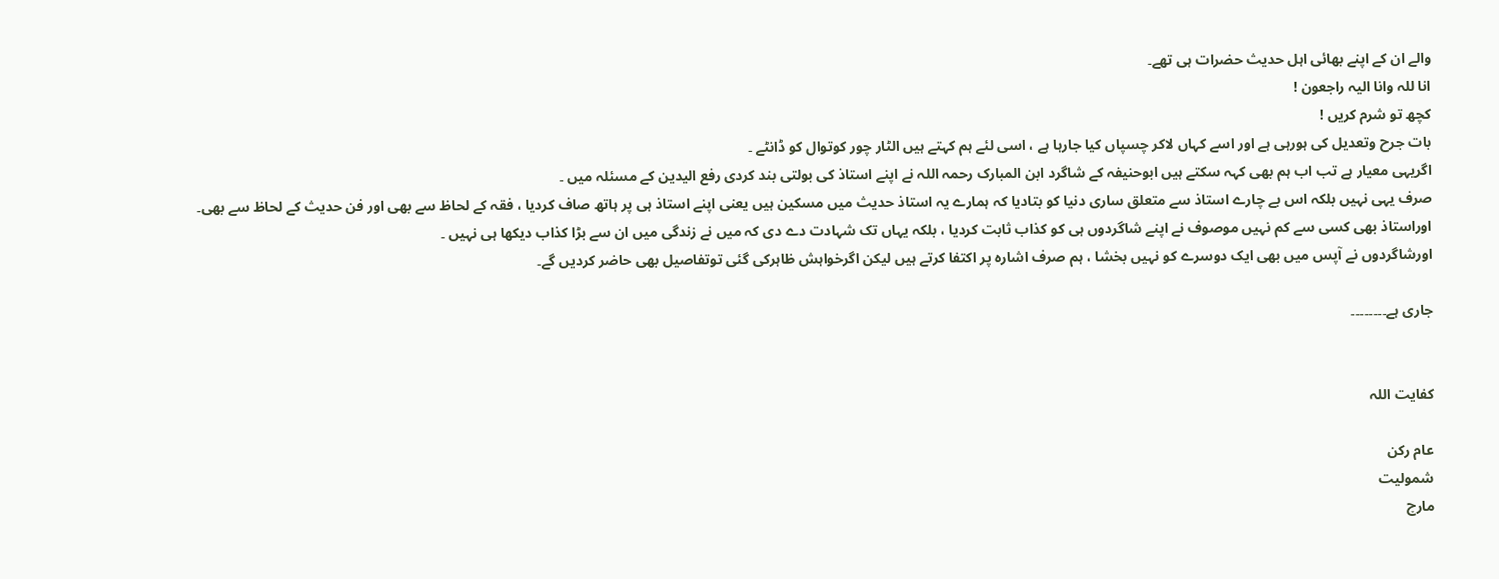والے ان کے اپنے بھائی اہل حدیث حضرات ہی تھے۔
انا للہ وانا الیہ راجعون !
کچھ تو شرم کریں !
بات جرح وتعدیل کی ہورہی ہے اور اسے کہاں لاکر چسپاں کیا جارہا ہے ، اسی لئے ہم کہتے ہیں الٹار چور کوتوال کو ڈانٹے ۔
اگریہی معیار ہے تب اب ہم بھی کہہ سکتے ہیں ابوحنیفہ کے شاگرد ابن المبارک رحمہ اللہ نے اپنے استاذ کی بولتی بند کردی رفع الیدین کے مسئلہ میں ۔
صرف یہی نہیں بلکہ اس بے چارے استاذ سے متعلق ساری دنیا کو بتادیا کہ ہمارے یہ استاذ حدیث میں مسکین ہیں یعنی اپنے استاذ ہی پر ہاتھ صاف کردیا ، فقہ کے لحاظ سے بھی اور فن حدیث کے لحاظ سے بھی۔
اوراستاذ بھی کسی سے کم نہیں موصوف نے اپنے شاگردوں ہی کو کذاب ثابت کردیا ، بلکہ یہاں تک شہادت دے دی کہ میں نے زندگی میں ان سے بڑا کذاب دیکھا ہی نہیں ۔
اورشاگردوں نے آپس میں بھی ایک دوسرے کو نہیں بخشا ، ہم صرف اشارہ پر اکتفا کرتے ہیں لیکن اگرخواہش ظاہرکی گئی توتفاصیل بھی حاضر کردیں گے۔

جاری ہے۔۔۔۔۔۔۔۔


کفایت اللہ

عام رکن
شمولیت
مارچ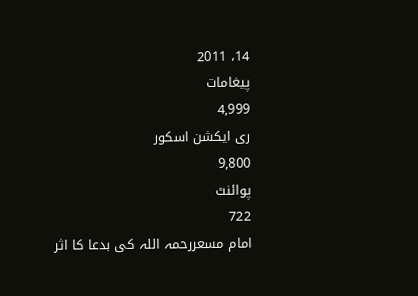14، 2011
پیغامات
4,999
ری ایکشن اسکور
9,800
پوائنٹ
722
امام مسعررحمہ اللہ کی بدعا کا اثر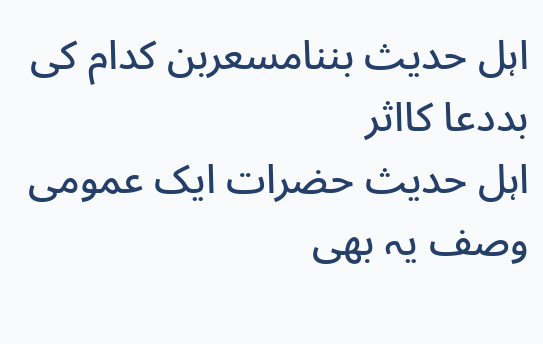اہل حدیث بننامسعربن کدام کی بددعا کااثر
اہل حدیث حضرات ایک عمومی وصف یہ بھی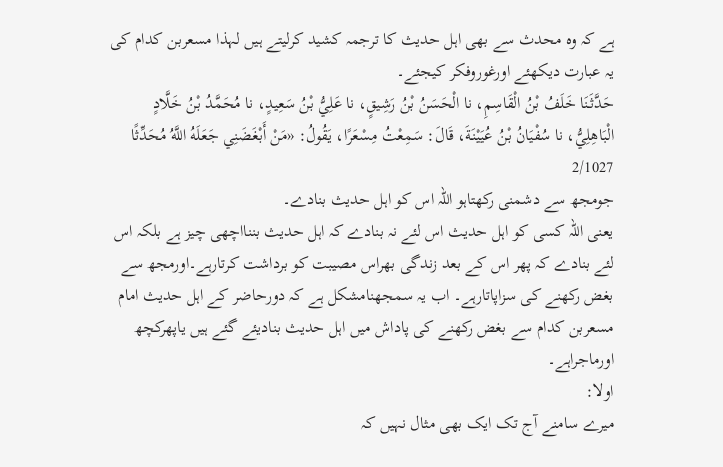ہے کہ وہ محدث سے بھی اہل حدیث کا ترجمہ کشید کرلیتے ہیں لہذا مسعربن کدام کی یہ عبارت دیکھئے اورغوروفکر کیجئے۔
حَدَّثَنَا خَلَفُ بْنُ الْقَاسِمِ، نا الْحَسَنُ بْنُ رَشِيقٍ، نا عَلِيُّ بْنُ سَعِيدٍ، نا مُحَمَّدُ بْنُ خَلَّادٍ الْبَاهِلِيُّ، نا سُفْيَانُ بْنُ عُيَيْنَةَ، قَالَ: سَمِعْتُ مِسْعَرًا، يَقُولُ: «مَنْ أَبْغَضَنِي جَعَلَهُ اللَّهُ مُحَدِّثًا
2/1027
جومجھ سے دشمنی رکھتاہو اللہ اس کو اہل حدیث بنادے۔
یعنی اللہ کسی کو اہل حدیث اس لئے نہ بنادے کہ اہل حدیث بننااچھی چیز ہے بلکہ اس لئے بنادے کہ پھر اس کے بعد زندگی بھراس مصیبت کو برداشت کرتارہے۔اورمجھ سے بغض رکھنے کی سزاپاتارہے۔ اب یہ سمجھنامشکل ہے کہ دورحاضر کے اہل حدیث امام مسعربن کدام سے بغض رکھنے کی پاداش میں اہل حدیث بنادیئے گئے ہیں یاپھرکچھ اورماجراہے۔
اولا:
میرے سامنے آج تک ایک بھی مثال نہیں کہ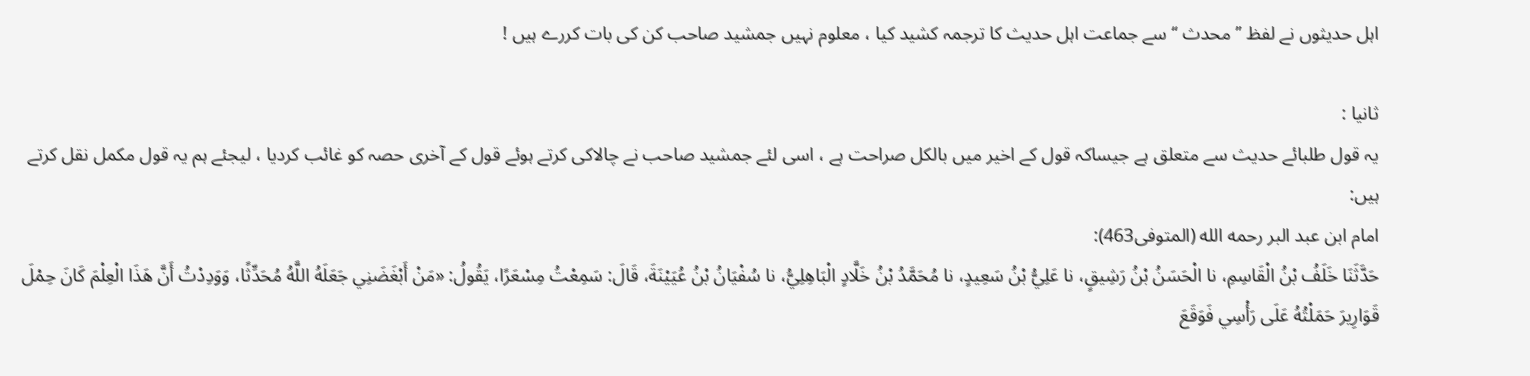اہل حدیثوں نے لفظ ’’محدث ‘‘ سے جماعت اہل حدیث کا ترجمہ کشید کیا ، معلوم نہیں جمشید صاحب کن کی بات کررے ہیں !

ثانیا :
یہ قول طلبائے حدیث سے متعلق ہے جیساکہ قول کے اخیر میں بالکل صراحت ہے ، اسی لئے جمشید صاحب نے چالاکی کرتے ہوئے قول کے آخری حصہ کو غائب کردیا ، لیجئے ہم یہ قول مکمل نقل کرتے ہیں:
امام ابن عبد البر رحمه الله (المتوفى463):
حَدَّثَنَا خَلَفُ بْنُ الْقَاسِمِ، نا الْحَسَنُ بْنُ رَشِيقٍ، نا عَلِيُّ بْنُ سَعِيدٍ، نا مُحَمَّدُ بْنُ خَلَّادٍ الْبَاهِلِيُّ، نا سُفْيَانُ بْنُ عُيَيْنَةَ، قَالَ: سَمِعْتُ مِسْعَرًا، يَقُولُ: «مَنْ أَبْغَضَنِي جَعَلَهُ اللَّهُ مُحَدِّثًا، وَوَدِدْتُ أَنَّ هَذَا الْعِلْمَ كَانَ حِمْلَ قَوَارِيرَ حَمَلْتُهُ عَلَى رَأْسِي فَوَقَعَ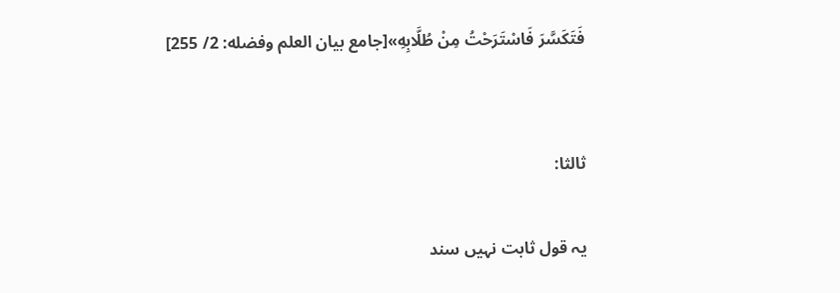فَتَكَسَّرَ فَاسْتَرَحْتُ مِنْ طُلَّابِهِ»[جامع بيان العلم وفضله: 2/ 255]


ثالثا:

یہ قول ثابت نہیں سند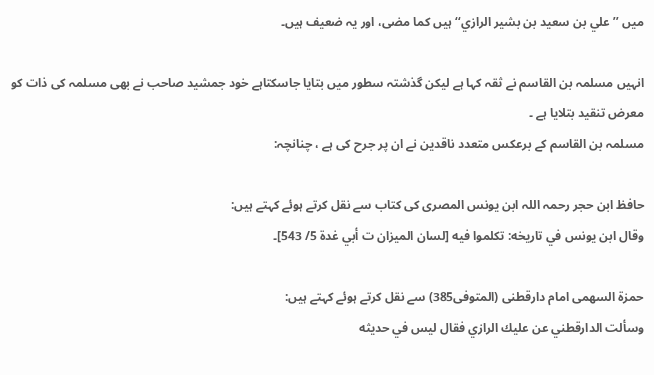میں ’’ علي بن سعيد بن بشير الرازي‘‘ ہیں کما مضی، اور یہ ضعیف ہیں۔

انہیں مسلمہ بن القاسم نے ثقہ کہا ہے لیکن گذشتہ سطور میں بتایا جاسکتاہے خود جمشید صاحب نے بھی مسلمہ کی ذات کو معرض تنقید بتلایا ہے ۔
مسلمہ بن القاسم کے برعکس متعدد ناقدین نے ان پر جرح کی ہے ، چنانچہ:

حافظ ابن حجر رحمہ اللہ ابن یونس المصری کی کتاب سے نقل کرتے ہوئے کہتے ہیں:
وقال ابن يونس في تاريخه: تكلموا فيه [لسان الميزان ت أبي غدة 5/ 543]۔

حمزة السھمی امام دارقطنی (المتوفى385) سے نقل کرتے ہوئے کہتے ہیں:
وسألت الدارقطني عن عليك الرازي فقال ليس في حديثه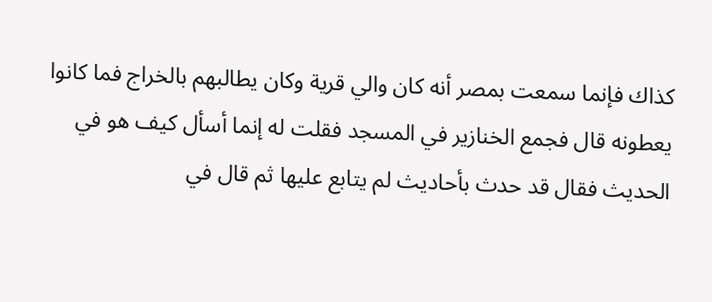كذاك فإنما سمعت بمصر أنه كان والي قرية وكان يطالبهم بالخراج فما كانوا يعطونه قال فجمع الخنازير في المسجد فقلت له إنما أسأل كيف هو في الحديث فقال قد حدث بأحاديث لم يتابع عليها ثم قال في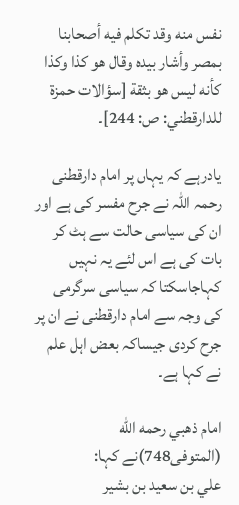نفس منه وقد تكلم فيه أصحابنا بمصر وأشار بيده وقال هو كذا وكذا كأنه ليس هو بثقة [سؤالات حمزة للدارقطني: ص: 244]۔

یادرہے کہ یہاں پر امام دارقطنی رحمہ اللہ نے جرح مفسر کی ہے اور ان کی سیاسی حالت سے ہٹ کر بات کی ہے اس لئے یہ نہیں کہاجاسکتا کہ سیاسی سرگرمی کی وجہ سے امام دارقطنی نے ان پر جرح کردی جیساکہ بعض اہل علم نے کہا ہے۔

امام ذهبي رحمه الله (المتوفى748)نے کہا:
علي بن سعيد بن بشير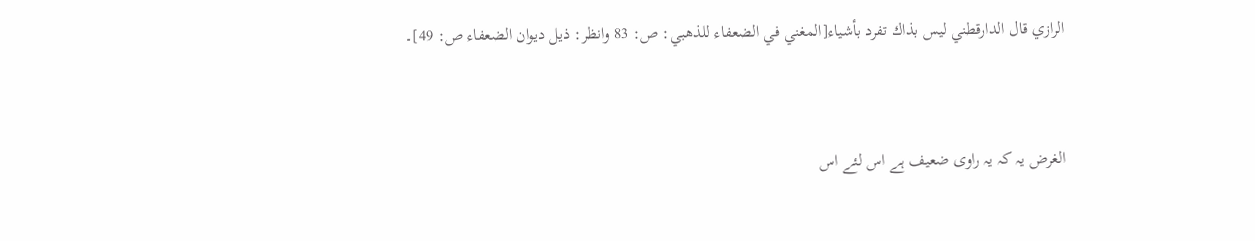الرازي قال الدارقطني ليس بذاك تفرد بأشياء[المغني في الضعفاء للذهبي: ص: 83 وانظر: ذيل ديوان الضعفاء ص: 49]۔


الغرض یہ کہ یہ راوی ضعیف ہے اس لئے اس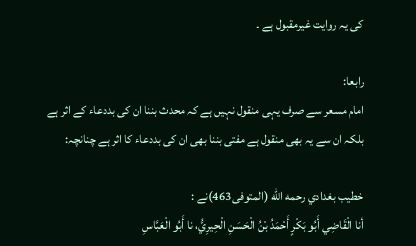کی یہ روایت غیرمقبول ہے ۔

رابعا:
امام مسعر سے صرف یہی منقول نہیں ہے کہ محدث بننا ان کی بددعاء کے اثر ہے بلکہ ان سے یہ بھی منقول ہے مفتی بننا بھی ان کی بددعاء کا اثر ہے چنانچہ:

خطيب بغدادي رحمه الله (المتوفى463)نے :
أنا الْقَاضِي أَبُو بَكْرٍ أَحْمَدُ بْنُ الْحَسَنِ الْحِيرِيُّ، نا أَبُو الْعَبَّاسِ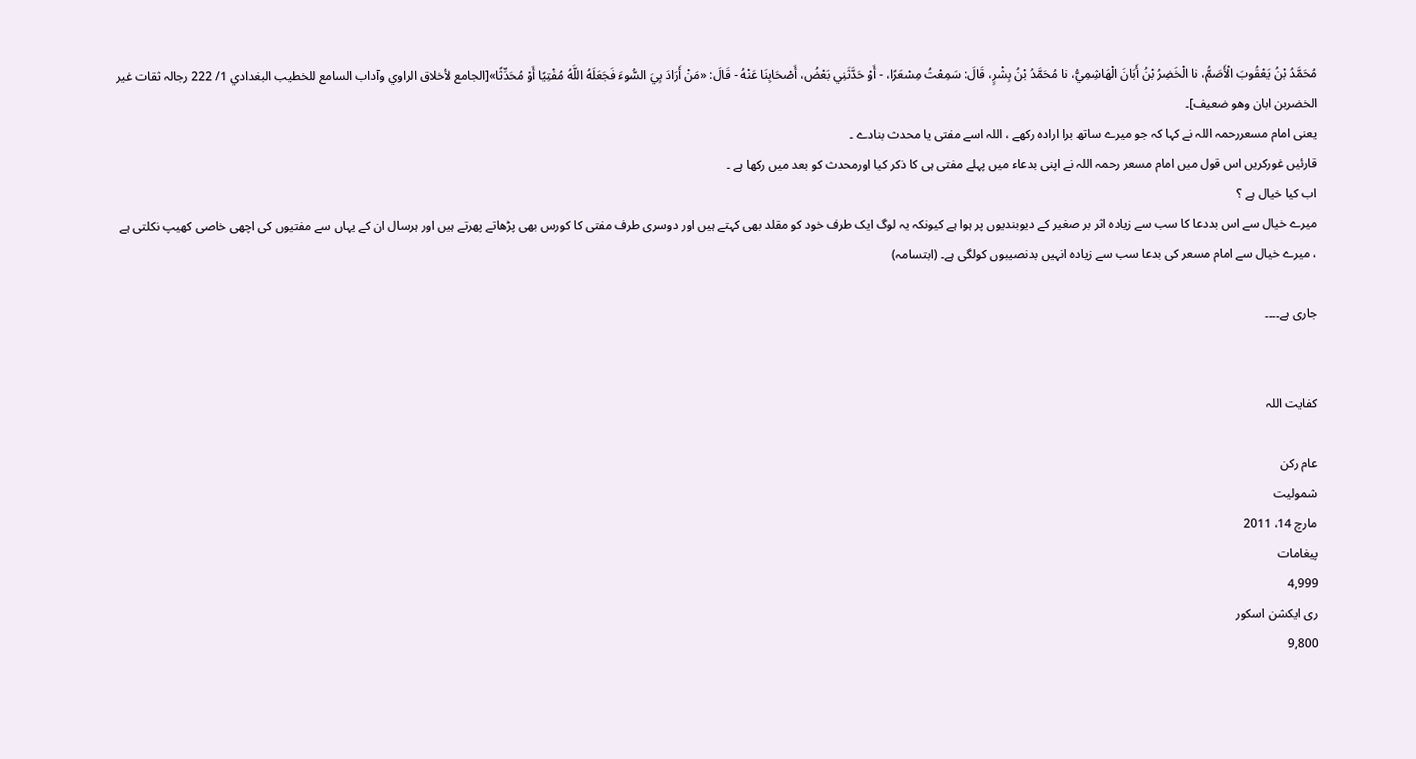مُحَمَّدُ بْنُ يَعْقُوبَ الْأَصَمُّ، نا الْخَضِرُ بْنُ أَبَانَ الْهَاشِمِيُّ، نا مُحَمَّدُ بْنُ بِشْرٍ، قَالَ: سَمِعْتُ مِسْعَرًا، - أَوْ حَدَّثَنِي بَعْضُ، أَصْحَابِنَا عَنْهُ - قَالَ: «مَنْ أَرَادَ بِيَ السُّوءَ فَجَعَلَهُ اللَّهُ مُفْتِيًا أَوْ مُحَدِّثًا»[الجامع لأخلاق الراوي وآداب السامع للخطيب البغدادي 1/ 222 رجالہ ثقات غیر الخضربن ابان وھو ضعیف]۔
یعنی امام مسعررحمہ اللہ نے کہا کہ جو میرے ساتھ برا ارادہ رکھے ، اللہ اسے مفتی یا محدث بنادے ۔
قارئیں غورکریں اس قول میں امام مسعر رحمہ اللہ نے اپنی بدعاء میں پہلے مفتی ہی کا ذکر کیا اورمحدث کو بعد میں رکھا ہے ۔
اب کیا خیال ہے ؟
میرے خیال سے اس بددعا کا سب سے زیادہ اثر بر صغیر کے دیوبندیوں پر ہوا ہے کیونکہ یہ لوگ ایک طرف خود کو مقلد بھی کہتے ہیں اور دوسری طرف مفتی کا کورس بھی پڑھاتے پھرتے ہیں اور ہرسال ان کے یہاں سے مفتیوں کی اچھی خاصی کھیپ نکلتی ہے ، میرے خیال سے امام مسعر کی بدعا سب سے زیادہ انہیں بدنصیبوں کولگی ہے۔ (ابتسامہ)

جاری ہے۔۔۔۔


کفایت اللہ

عام رکن
شمولیت
مارچ 14، 2011
پیغامات
4,999
ری ایکشن اسکور
9,800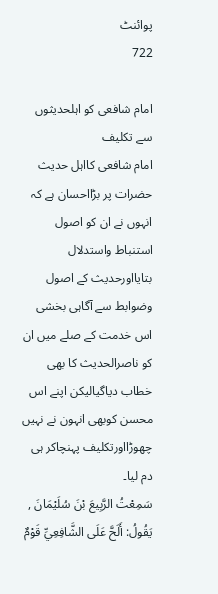پوائنٹ
722

امام شافعی کو اہلحدیثوں سے تکلیف
امام شافعی کااہل حدیث حضرات پر بڑااحسان ہے کہ انہوں نے ان کو اصول استنباط واستدلال بتایااورحدیث کے اصول وضوابط سے آگاہی بخشی اس خدمت کے صلے میں ان کو ناصرالحدیث کا بھی خطاب دیاگیالیکن اپنے اس محسن کوبھی انہون نے نہیں چھوڑااورتکلیف پہنچاکر ہی دم لیا۔
سَمِعْتُ الرَّبِيعَ بْنَ سُلَيْمَانَ , يَقُولُ: أَلَحَّ عَلَى الشَّافِعِيِّ قَوْمٌ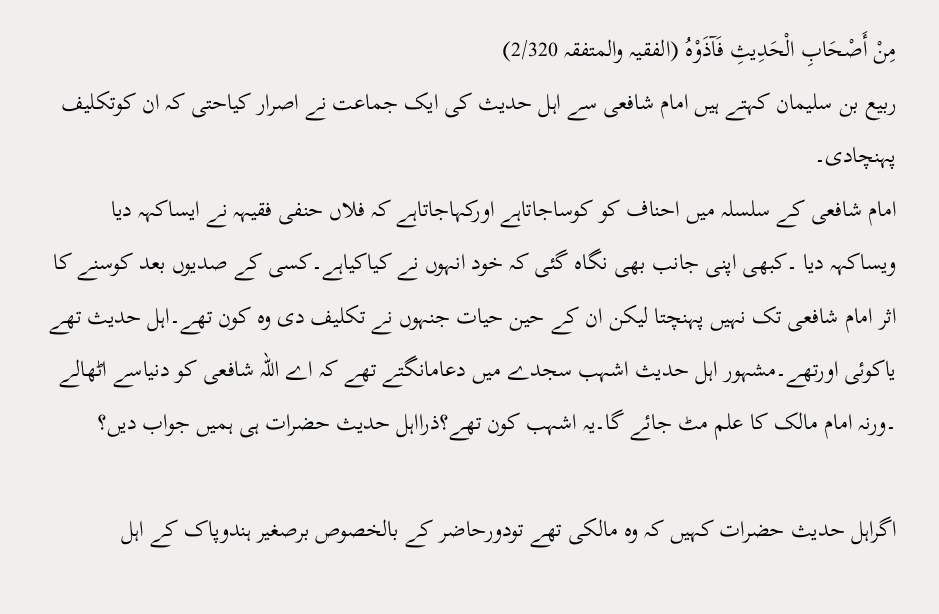مِنْ أَصْحَابِ الْحَدِيثِ فَآذَوْهُ (الفقیہ والمتفقہ 2/320)
ربیع بن سلیمان کہتے ہیں امام شافعی سے اہل حدیث کی ایک جماعت نے اصرار کیاحتی کہ ان کوتکلیف پہنچادی۔
امام شافعی کے سلسلہ میں احناف کو کوساجاتاہے اورکہاجاتاہے کہ فلاں حنفی فقیہہ نے ایساکہہ دیا ویساکہہ دیا ۔کبھی اپنی جانب بھی نگاہ گئی کہ خود انہوں نے کیاکیاہے۔کسی کے صدیوں بعد کوسنے کا اثر امام شافعی تک نہیں پہنچتا لیکن ان کے حین حیات جنہوں نے تکلیف دی وہ کون تھے۔اہل حدیث تھے یاکوئی اورتھے۔مشہور اہل حدیث اشہب سجدے میں دعامانگتے تھے کہ اے اللہ شافعی کو دنیاسے اٹھالے ۔ورنہ امام مالک کا علم مٹ جائے گا۔یہ اشہب کون تھے؟ذرااہل حدیث حضرات ہی ہمیں جواب دیں؟

اگراہل حدیث حضرات کہیں کہ وہ مالکی تھے تودورحاضر کے بالخصوص برصغیر ہندوپاک کے اہل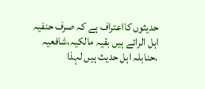حدیثوں کااعتراف ہے کہ صرف حنفیہ اہل الرائے ہیں بقیہ مالکیہ،شافعیہ ،حنابلہ اہل حدیث ہیں لہذا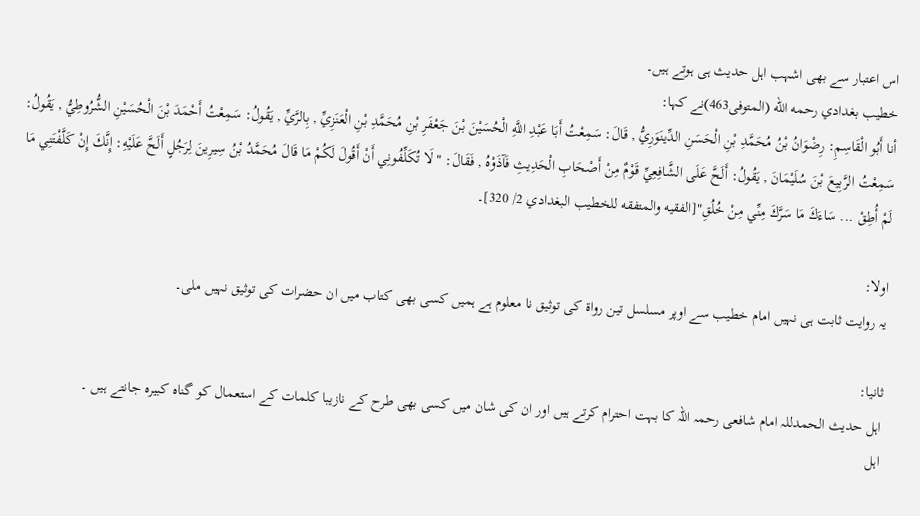اس اعتبار سے بھی اشہب اہل حدیث ہی ہوتے ہیں۔
خطيب بغدادي رحمه الله (المتوفى463)نے کہا:
أنا أَبُو الْقَاسِمِ: رِضْوَانُ بْنُ مُحَمَّدِ بْنِ الْحَسَنِ الدِّينَوَرِيُّ , قَالَ: سَمِعْتُ أَبَا عَبْدِ اللَّهِ الْحُسَيْنَ بْنَ جَعْفَرِ بْنِ مُحَمَّدِ بْنِ الْعَنَزِيِّ , بِالرَّيِّ , يَقُولُ: سَمِعْتُ أَحْمَدَ بْنَ الْحُسَيْنِ الشُّرُوطِيُّ , يَقُولُ: سَمِعْتُ الرَّبِيعَ بْنَ سُلَيْمَانَ , يَقُولُ: أَلَحَّ عَلَى الشَّافِعِيِّ قَوْمٌ مِنْ أَصْحَابِ الْحَدِيثِ فَآذَوْهُ , فَقَالَ: " لَا تُكَلِّفُونِي أَنْ أَقُولَ لَكُمْ مَا قَالَ مُحَمَّدُ بْنُ سِيرِينَ لِرَجُلٍ أَلَحَّ عَلَيْهِ: إِنَّكَ إِنْ كَلَّفْتَنِي مَا لَمْ أُطِقْ ... سَاءَكَ مَا سَرَّكَ مِنِّي مِنْ خُلُقِ"[الفقيه والمتفقه للخطيب البغدادي 2/ 320]۔

اولا:
یہ روایت ثابت ہی نہیں امام خطیب سے اوپر مسلسل تین رواۃ کی توثیق نا معلوم ہے ہمیں کسی بھی کتاب میں ان حضرات کی توثیق نہیں ملی۔

ثانیا:
اہل حدیث الحمدللہ امام شافعی رحمہ اللہ کا بہت احترام کرتے ہیں اور ان کی شان میں کسی بھی طرح کے نازیبا کلمات کے استعمال کو گناہ کبیرہ جانتے ہیں ۔
اہل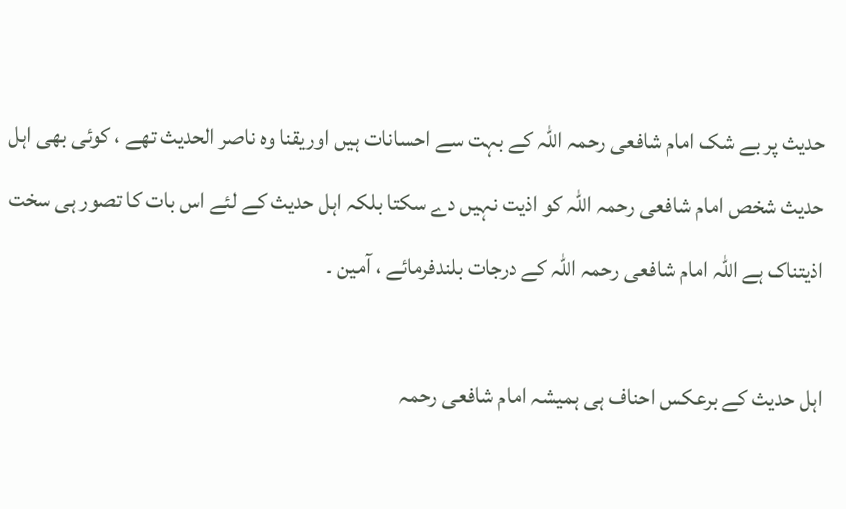حدیث پر بے شک امام شافعی رحمہ اللہ کے بہت سے احسانات ہیں اوریقنا وہ ناصر الحدیث تھے ، کوئی بھی اہل حدیث شخص امام شافعی رحمہ اللہ کو اذیت نہیں دے سکتا بلکہ اہل حدیث کے لئے اس بات کا تصور ہی سخت اذیتناک ہے اللہ امام شافعی رحمہ اللہ کے درجات بلندفرمائے ، آمین ۔

اہل حدیث کے برعکس احناف ہی ہمیشہ امام شافعی رحمہ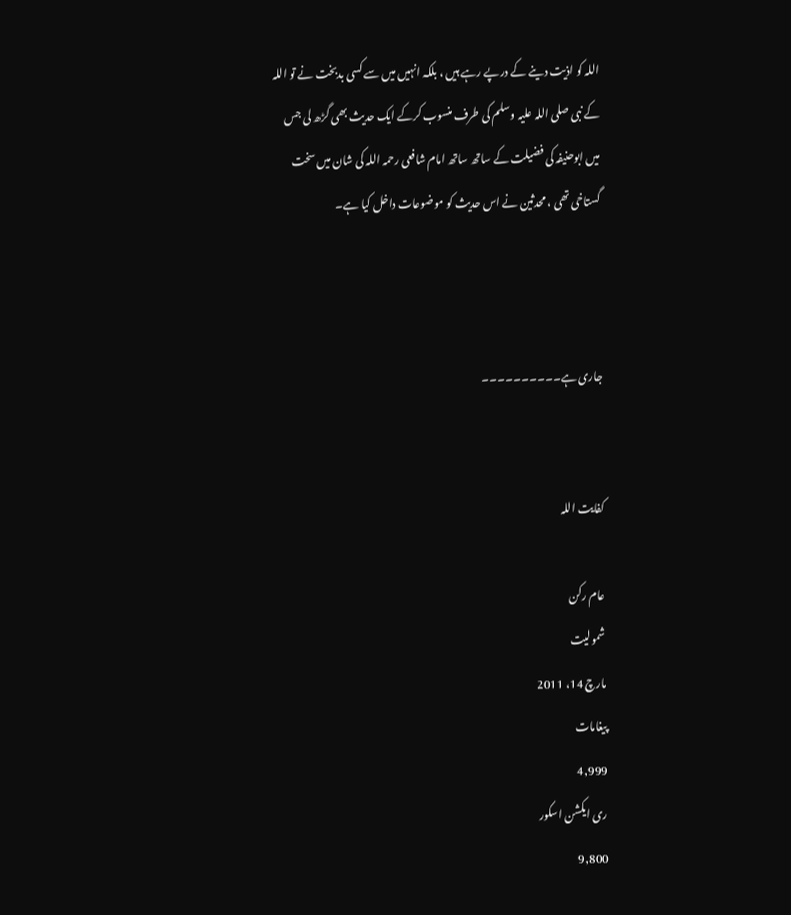اللہ کو اذیت دینے کے درپے رہے ہیں ، بلکہ انہیں میں سے کسی بدبخت نے تو اللہ کے نبی صلی اللہ علیہ وسلم کی طرف منسوب کرکے ایک حدیث بھی گڑھ لی جس میں ابوحنیفہ کی فضیلت کے ساتھ ساتھ امام شافعی رحمہ اللہ کی شان میں سخت گستاخی تھی ، محدثین نے اس حدیث کو موضوعات داخل کیا ہے۔



جاری ہے۔۔۔۔۔۔۔۔۔۔


کفایت اللہ

عام رکن
شمولیت
مارچ 14، 2011
پیغامات
4,999
ری ایکشن اسکور
9,800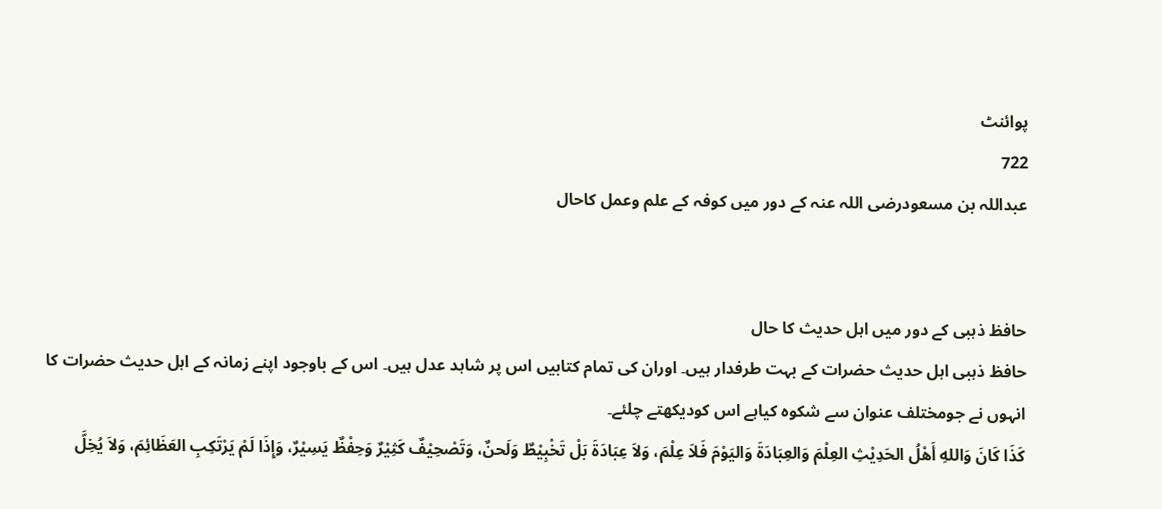پوائنٹ
722
عبداللہ بن مسعودرضی اللہ عنہ کے دور میں کوفہ کے علم وعمل کاحال


حافظ ذہبی کے دور میں اہل حدیث کا حال
حافظ ذہبی اہل حدیث حضرات کے بہت طرفدار ہیں۔ اوران کی تمام کتابیں اس پر شاہد عدل ہیں۔ اس کے باوجود اپنے زمانہ کے اہل حدیث حضرات کا انہوں نے جومختلف عنوان سے شکوہ کیاہے اس کودیکھتے چلئے۔
كَذَا كَانَ وَاللهِ أَهْلُ الحَدِيْثِ العِلْمَ وَالعِبَادَةَ وَاليَوْمَ فَلاَ عِلْمَ، وَلاَ عِبَادَةَ بَلْ تَخْبِيْطٌ وَلَحنٌ، وَتَصْحِيْفٌ كَثِيْرٌ وَحِفْظٌ يَسِيْرٌ، وَإِذَا لَمْ يَرْتَكِبِ العَظَائِمَ، وَلاَ يُخِلَّ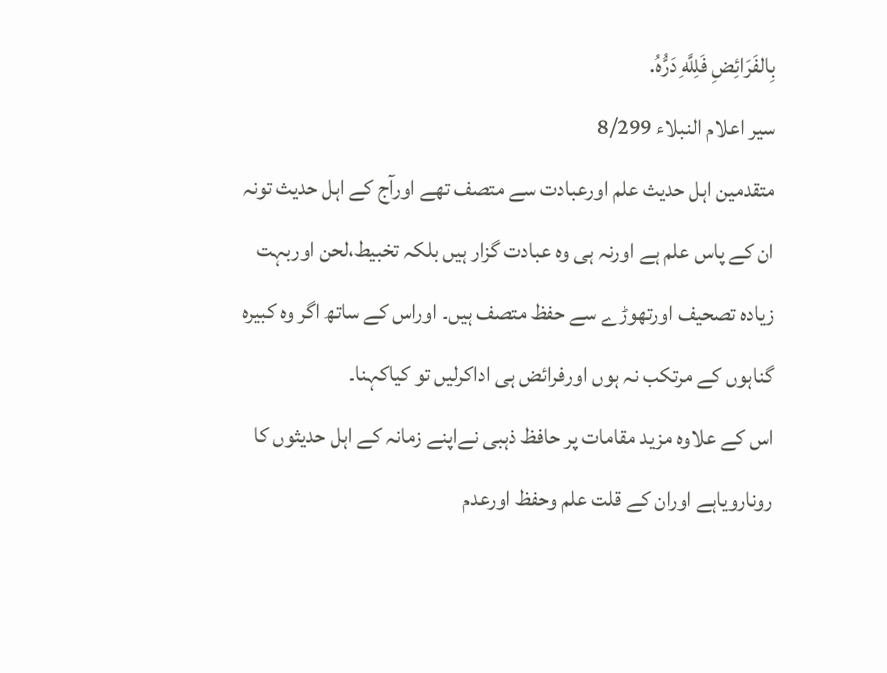بِالفَرَائِضِ فَلِلَّهِ دَرُّهُ.
سیر اعلام النبلاء 8/299
متقدمین اہل حدیث علم اورعبادت سے متصف تھے اورآج کے اہل حدیث تونہ ان کے پاس علم ہے اورنہ ہی وہ عبادت گزار ہیں بلکہ تخبیط،لحن اوربہت زیادہ تصحیف اورتھوڑے سے حفظ متصف ہیں۔ اوراس کے ساتھ اگر وہ کبیرہ گناہوں کے مرتکب نہ ہوں اورفرائض ہی اداکرلیں تو کیاکہنا۔
اس کے علاوہ مزید مقامات پر حافظ ذہبی نےاپنے زمانہ کے اہل حدیثوں کا رونارویاہے اوران کے قلت علم وحفظ اورعدم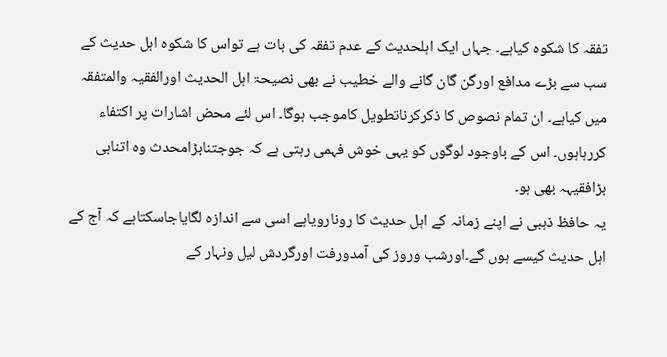تفقہ کا شکوہ کیاہے۔ جہاں ایک اہلحدیث کے عدم تفقہ کی بات ہے تواس کا شکوہ اہل حدیث کے سب سے بڑے مدافع اورگن گان گانے والے خطیب نے بھی نصیحۃ اہل الحدیث اورالفقیہ والمتفقہ میں کیاہے۔ ان تمام نصوص کا ذکرکرناتطویل کاموجب ہوگا۔ اس لئے محض اشارات پر اکتفاء کررہاہوں۔ اس کے باوجود لوگوں کو یہی خوش فہمی رہتی ہے کہ جوجتنابڑامحدث وہ اتناہی بڑافقیہہ بھی ہو۔
یہ حافظ ذہبی نے اپنے زمانہ کے اہل حدیث کا رونارویاہے اسی سے اندازہ لگایاجاسکتاہے کہ آج کے اہل حدیث کیسے ہوں گے۔اورشب وروز کی آمدورفت اورگردش لیل ونہار کے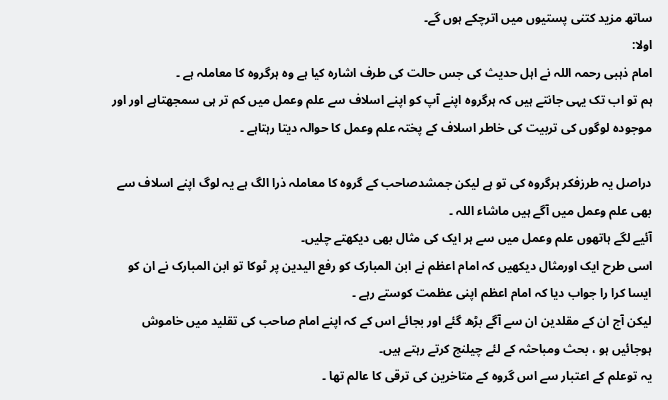ساتھ مزید کتنی پستیوں میں اترچکے ہوں گے۔
اولا:
امام ذہبی رحمہ اللہ نے اہل حدیث کی جس حالت کی طرف اشارہ کیا ہے وہ ہرگروہ کا معاملہ ہے ۔
ہم تو اب تک یہی جانتے ہیں کہ ہرگروہ اپنے آپ کو اپنے اسلاف سے علم وعمل میں کم تر ہی سمجھتاہے اور اور موجودہ لوگوں کی تربیت کی خاطر اسلاف کے پختہ علم وعمل کا حوالہ دیتا رہتاہے ۔

دراصل یہ طرزفکر ہرگروہ کی تو ہے لیکن جمشدصاحب کے گروہ کا معاملہ ذرا الگ ہے یہ لوگ اپنے اسلاف سے بھی علم وعمل میں آگے ہیں ماشاء اللہ ۔
آئیے لگے ہاتھوں علم وعمل میں سے ہر ایک کی مثال بھی دیکھتے چلیں۔
اسی طرح ایک اورمثال دیکھیں کہ امام اعظم نے ابن المبارک کو رفع الیدین پر ٹوکا تو ابن المبارک نے ان کو ایسا کرا را جواب دیا کہ امام اعظم اپنی عظمت کوستے رہے ۔
لیکن آج ان کے مقلدین ان سے آگے بڑھ گئے اور بجائے اس کے کہ اپنے امام صاحب کی تقلید میں خاموش ہوجائیں ہو ، بحث ومباحثہ کے لئے چیلنج کرتے رہتے ہیں۔
یہ توعلم کے اعتبار سے اس گروہ کے متاخرین کی ترقی کا عالم تھا ۔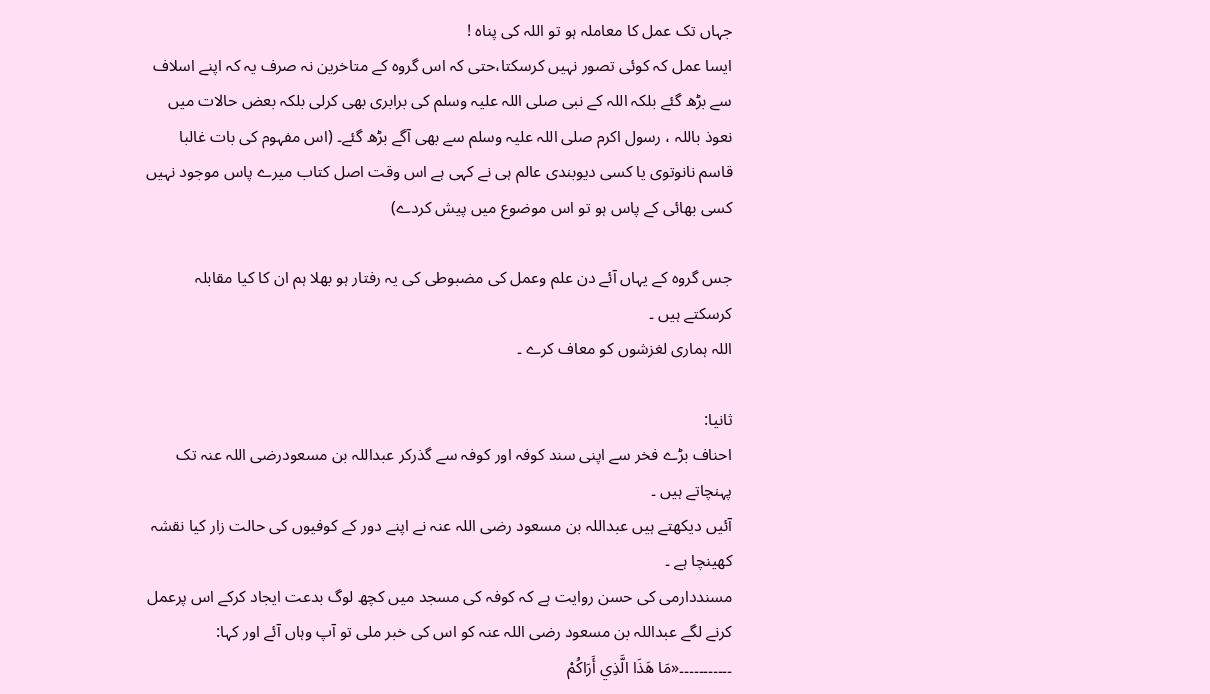جہاں تک عمل کا معاملہ ہو تو اللہ کی پناہ !
ایسا عمل کہ کوئی تصور نہیں کرسکتا،حتی کہ اس گروہ کے متاخرین نہ صرف یہ کہ اپنے اسلاف سے بڑھ گئے بلکہ اللہ کے نبی صلی اللہ علیہ وسلم کی برابری بھی کرلی بلکہ بعض حالات میں نعوذ باللہ ، رسول اکرم صلی اللہ علیہ وسلم سے بھی آگے بڑھ گئے۔ (اس مفہوم کی بات غالبا قاسم نانوتوی یا کسی دیوبندی عالم ہی نے کہی ہے اس وقت اصل کتاب میرے پاس موجود نہیں کسی بھائی کے پاس ہو تو اس موضوع میں پیش کردے)

جس گروہ کے یہاں آئے دن علم وعمل کی مضبوطی کی یہ رفتار ہو بھلا ہم ان کا کیا مقابلہ کرسکتے ہیں ۔
اللہ ہماری لغزشوں کو معاف کرے ۔

ثانیا:
احناف بڑے فخر سے اپنی سند کوفہ اور کوفہ سے گذرکر عبداللہ بن مسعودرضی اللہ عنہ تک پہنچاتے ہیں ۔
آئیں دیکھتے ہیں عبداللہ بن مسعود رضی اللہ عنہ نے اپنے دور کے کوفیوں کی حالت زار کیا نقشہ کھینچا ہے ۔
مسنددارمی کی حسن روایت ہے کہ کوفہ کی مسجد میں کچھ لوگ بدعت ایجاد کرکے اس پرعمل کرنے لگے عبداللہ بن مسعود رضی اللہ عنہ کو اس کی خبر ملی تو آپ وہاں آئے اور کہا:
۔۔۔۔۔۔۔۔۔۔۔«مَا هَذَا الَّذِي أَرَاكُمْ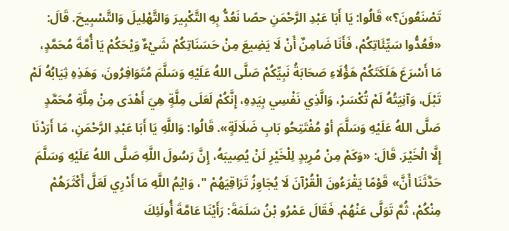تَصْنَعُونَ؟» قَالُوا: يَا أَبَا عَبْدِ الرَّحْمَنِ حصًا نَعُدُّ بِهِ التَّكْبِيرَ وَالتَّهْلِيلَ وَالتَّسْبِيحَ. قَالَ: «فَعُدُّوا سَيِّئَاتِكُمْ، فَأَنَا ضَامِنٌ أَنْ لَا يَضِيعَ مِنْ حَسَنَاتِكُمْ شَيْءٌ وَيْحَكُمْ يَا أُمَّةَ مُحَمَّدٍ، مَا أَسْرَعَ هَلَكَتَكُمْ هَؤُلَاءِ صَحَابَةُ نَبِيِّكُمْ صَلَّى اللهُ عَلَيْهِ وَسَلَّمَ مُتَوَافِرُونَ، وَهَذِهِ ثِيَابُهُ لَمْ تَبْلَ، وَآنِيَتُهُ لَمْ تُكْسَرْ، وَالَّذِي نَفْسِي بِيَدِهِ، إِنَّكُمْ لَعَلَى مِلَّةٍ هِيَ أَهْدَى مِنْ مِلَّةِ مُحَمَّدٍ صَلَّى اللهُ عَلَيْهِ وَسَلَّمَ أوْ مُفْتَتِحُو بَابِ ضَلَالَةٍ». قَالُوا: وَاللَّهِ يَا أَبَا عَبْدِ الرَّحْمَنِ، مَا أَرَدْنَا إِلَّا الْخَيْرَ. قَالَ: «وَكَمْ مِنْ مُرِيدٍ لِلْخَيْرِ لَنْ يُصِيبَهُ، إِنَّ رَسُولَ اللَّهِ صَلَّى اللهُ عَلَيْهِ وَسَلَّمَ حَدَّثَنَا أَنَّ» قَوْمًا يَقْرَءُونَ الْقُرْآنَ لَا يُجَاوِزُ تَرَاقِيَهُمْ "، وَايْمُ اللَّهِ مَا أَدْرِي لَعَلَّ أَكْثَرَهُمْ مِنْكُمْ، ثُمَّ تَوَلَّى عَنْهُمْ. فَقَالَ عَمْرُو بْنُ سَلَمَةَ: رَأَيْنَا عَامَّةَ أُولَئِكَ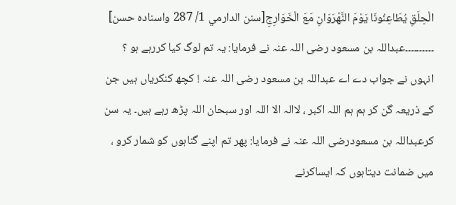الْحِلَقِ يُطَاعِنُونَا يَوْمَ النَّهْرَوَانِ مَعَ الْخَوَارِجِ[سنن الدارمي 1/ 287 واسنادہ حسن]
۔۔۔۔۔۔۔۔۔۔عبداللہ بن مسعود رضی اللہ عنہ نے فرمایا: یہ تم لوگ کیا کررہے ہو ؟ انہوں نے جواب دے اے عبداللہ بن مسعود رضی اللہ عنہ ! کچھ کنکریاں ہیں جن کے ذریعہ گن کر ہم ہم اللہ اکبر ، لاالہ الا اللہ اور سبحان اللہ پڑھ رہے ہیں۔ یہ سن کرعبداللہ بن مسعودرضی اللہ عنہ نے فرمایا: پھر تم اپنے گناہوں کو شمار کرو ، میں ضمانت دیتاہوں کہ ایساکرنے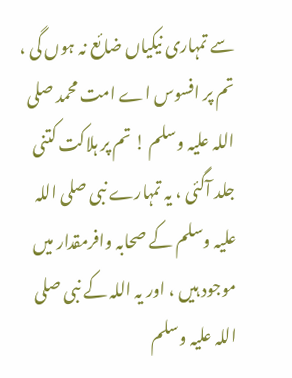سے تمہاری نیکیاں ضائع نہ ہوں گی ، تم پر افسوس اے امت محمد صلی اللہ علیہ وسلم ! تم پر ہلاکت کتنی جلد آگئی ، یہ تمہارے نبی صلی اللہ علیہ وسلم کے صحابہ وافرمقدار میں موجود ہیں ، اور یہ اللہ کے نبی صلی اللہ علیہ وسلم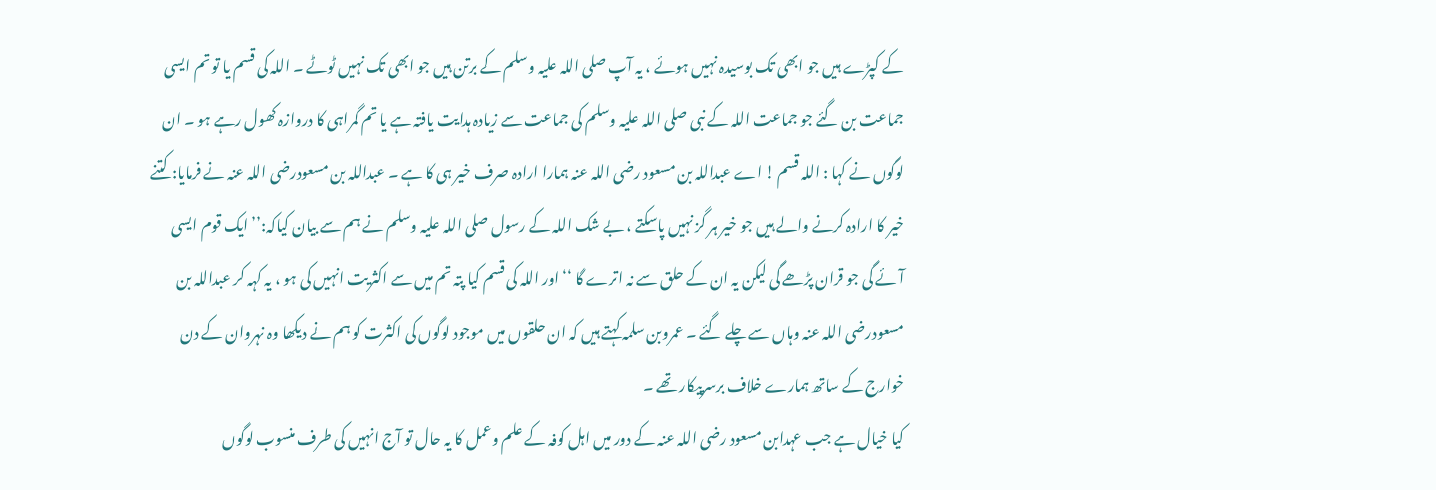کے کپڑے ہیں جو ابھی تک بوسیدہ نہیں ہوئے ، یہ آپ صلی اللہ علیہ وسلم کے برتن ہیں جو ابھی تک نہیں ٹوٹے ۔ اللہ کی قسم یا تو تم ایسی جماعت بن گئے جو جماعت اللہ کے نبی صلی اللہ علیہ وسلم کی جماعت سے زیادہ ہدایت یافتہ ہے یا تم گمراہی کا دروازہ کھول رہے ہو ۔ ان لوگوں نے کہا : اللہ قسم ! اے عبداللہ بن مسعود رضی اللہ عنہ ہمارا ارادہ صرف خیر ہی کا ہے ۔ عبداللہ بن مسعودرضی اللہ عنہ نے فرمایا: کتنے خیر کا ارادہ کرنے والے ہیں جو خیر ہر گز نہیں پاسکتے ، بے شک اللہ کے رسول صلی اللہ علیہ وسلم نے ہم سے بیان کیاکہ:’’ ایک قوم ایسی آئے گی جو قران پڑھے گی لیکن یہ ان کے حلق سے نہ اترے گا ‘‘ اور اللہ کی قسم کیا پتہ تم میں سے اکثریت انہیں کی ہو ، یہ کہہ کر عبداللہ بن مسعودرضی اللہ عنہ وہاں سے چلے گئے ۔ عمروبن سلمہ کہتے ہیں کہ ان حلقوں میں موجود لوگوں کی اکثرت کو ہم نے دیکھا وہ نہروان کے دن خوارج کے ساتھ ہمارے خلاف برسرپیکار تھے ۔
کیا خیال ہے جب عہدابن مسعود رضی اللہ عنہ کے دور میں اہل کوفہ کے علم وعمل کا یہ حال تو آج انہیں کی طرف منسوب لوگوں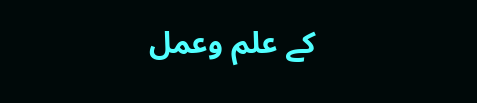کے علم وعمل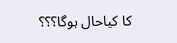کا کیاحال ہوگا؟؟؟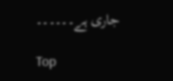جاری ہے۔۔۔۔۔۔

Top